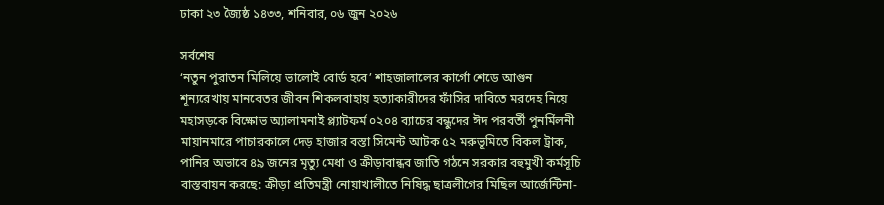ঢাকা ২৩ জ্যৈষ্ঠ ১৪৩৩, শনিবার, ০৬ জুন ২০২৬

সর্বশেষ
‘নতুন পুরাতন মিলিয়ে ভালোই বোর্ড হবে’ শাহজালালের কার্গো শেডে আগুন শূন্যরেখায় মানবেতর জীবন শিকলবাহায় হত‍্যাকারীদের ফাঁসির দাবিতে মরদেহ নিয়ে মহাসড়কে বিক্ষোভ অ্যালামনাই প্ল্যাটফর্ম ০২০৪ ব্যাচের বন্ধুদের ঈদ পরবর্তী পুনর্মিলনী মায়ানমারে পাচারকালে দেড় হাজার বস্তা সিমেন্ট আটক ৫২ মরুভূমিতে বিকল ট্রাক, পানির অভাবে ৪৯ জনের মৃত্যু মেধা ও ক্রীড়াবান্ধব জাতি গঠনে সরকার বহুমুখী কর্মসূচি বাস্তবায়ন করছে: ক্রীড়া প্রতিমন্ত্রী নোয়াখালীতে নিষিদ্ধ ছাত্রলীগের মিছিল আর্জেন্টিনা-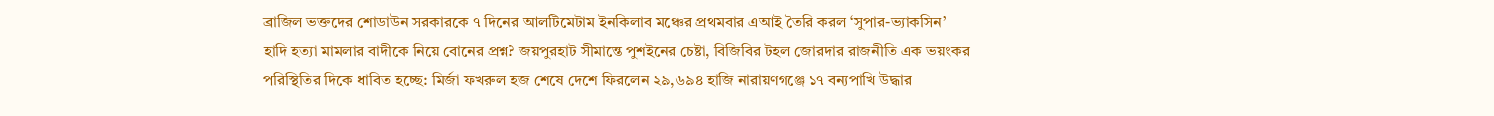ব্রাজিল ভক্তদের শোডাউন সরকারকে ৭ দিনের আলটিমেটাম ইনকিলাব মঞ্চের প্রথমবার এআই তৈরি করল ‘সুপার-ভ্যাকসিন’ হাদি হত্যা মামলার বাদীকে নিয়ে বোনের প্রশ্ন? জয়পুরহাট সীমান্তে পুশইনের চেষ্টা, বিজিবির টহল জোরদার রাজনীতি এক ভয়ংকর পরিস্থিতির দিকে ধাবিত হচ্ছে: মির্জা ফখরুল হজ শেষে দেশে ফিরলেন ২৯,৬৯৪ হাজি নারায়ণগঞ্জে ১৭ বন্যপাখি উদ্ধার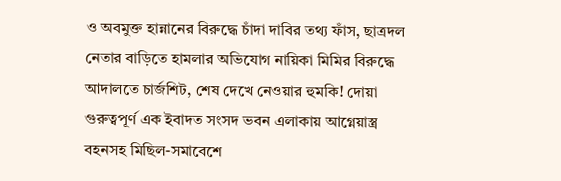ও অবমুক্ত হান্নানের বিরুদ্ধে চাঁদা দাবির তথ্য ফাঁস, ছাত্রদল নেতার বাড়িতে হামলার অভিযোগ নায়িকা মিমির বিরুদ্ধে আদালতে চার্জশিট, শেষ দেখে নেওয়ার হুমকি! দোয়া গুরুত্বপূর্ণ এক ইবাদত সংসদ ভবন এলাকায় আগ্নেয়াস্ত্র বহনসহ মিছিল-সমাবেশে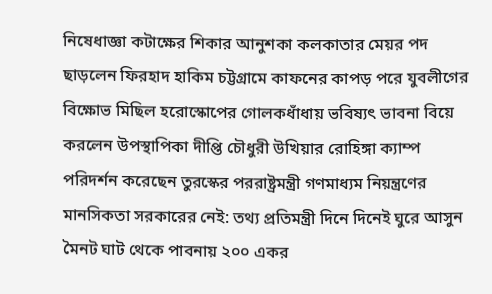নিষেধাজ্ঞা কটাক্ষের শিকার আনুশকা কলকাতার মেয়র পদ ছাড়লেন ফিরহাদ হাকিম চট্টগ্রামে কাফনের কাপড় পরে যুবলীগের বিক্ষোভ মিছিল হরোস্কোপের গোলকধাঁধায় ভবিষ্যৎ ভাবনা বিয়ে করলেন উপস্থাপিকা দীপ্তি চৌধুরী উখিয়ার রোহিঙ্গা ক্যাম্প পরিদর্শন করেছেন তুরস্কের পররাষ্ট্রমন্ত্রী গণমাধ্যম নিয়ন্ত্রণের মানসিকতা সরকারের নেই: তথ্য প্রতিমন্ত্রী দিনে দিনেই ঘুরে আসুন মৈনট ঘাট থেকে পাবনায় ২০০ একর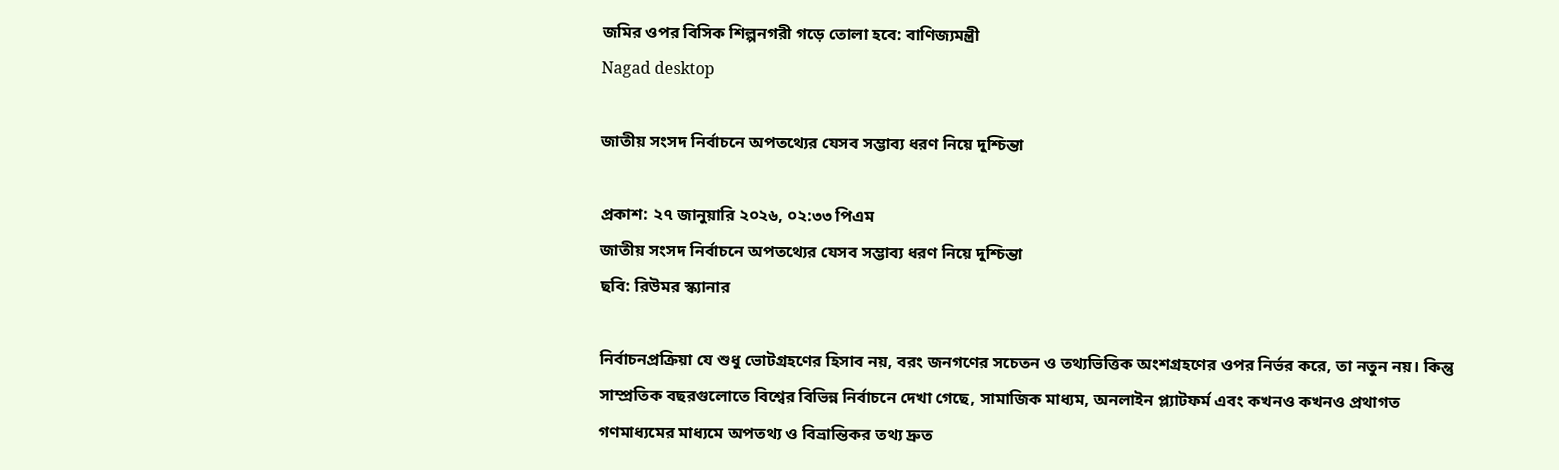জমির ওপর বিসিক শিল্পনগরী গড়ে তোলা হবে: বাণিজ্যমন্ত্রী
Nagad desktop

জাতীয় সংসদ নির্বাচনে অপতথ্যের যেসব সম্ভাব্য ধরণ নিয়ে দুশ্চিন্তা

প্রকাশ: ২৭ জানুয়ারি ২০২৬, ০২:৩৩ পিএম
জাতীয় সংসদ নির্বাচনে অপতথ্যের যেসব সম্ভাব্য ধরণ নিয়ে দুশ্চিন্তা
ছবি: রিউমর স্ক্যানার

নির্বাচনপ্রক্রিয়া যে শুধু ভোটগ্রহণের হিসাব নয়, বরং জনগণের সচেতন ও তথ্যভিত্তিক অংশগ্রহণের ওপর নির্ভর করে, তা নতুন নয়। কিন্তু সাম্প্রতিক বছরগুলোতে বিশ্বের বিভিন্ন নির্বাচনে দেখা গেছে, সামাজিক মাধ্যম, অনলাইন প্ল্যাটফর্ম এবং কখনও কখনও প্রথাগত গণমাধ্যমের মাধ্যমে অপতথ্য ও বিভ্রান্তিকর তথ্য দ্রুত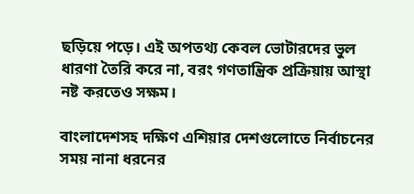ছড়িয়ে পড়ে। এই অপতথ্য কেবল ভোটারদের ভুল ধারণা তৈরি করে না, বরং গণতান্ত্রিক প্রক্রিয়ায় আস্থা নষ্ট করতেও সক্ষম।

বাংলাদেশসহ দক্ষিণ এশিয়ার দেশগুলোতে নির্বাচনের সময় নানা ধরনের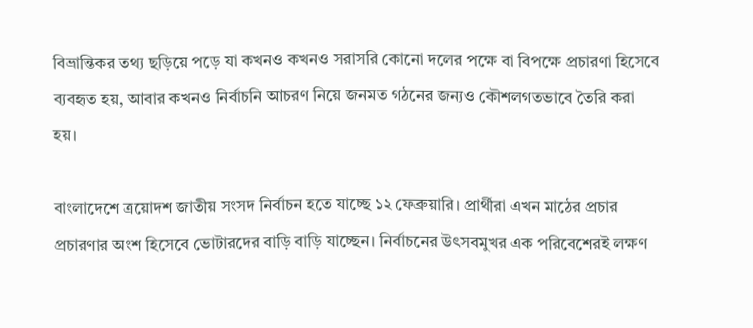বিভ্রান্তিকর তথ্য ছড়িয়ে পড়ে যা কখনও কখনও সরাসরি কোনো দলের পক্ষে বা বিপক্ষে প্রচারণা হিসেবে ব্যবহৃত হয়, আবার কখনও নির্বাচনি আচরণ নিয়ে জনমত গঠনের জন্যও কৌশলগতভাবে তৈরি করা হয়।

বাংলাদেশে ত্রয়োদশ জাতীয় সংসদ নির্বাচন হতে যাচ্ছে ১২ ফেব্রুয়ারি। প্রার্থীরা এখন মাঠের প্রচার প্রচারণার অংশ হিসেবে ভোটারদের বাড়ি বাড়ি যাচ্ছেন। নির্বাচনের উৎসবমুখর এক পরিবেশেরই লক্ষণ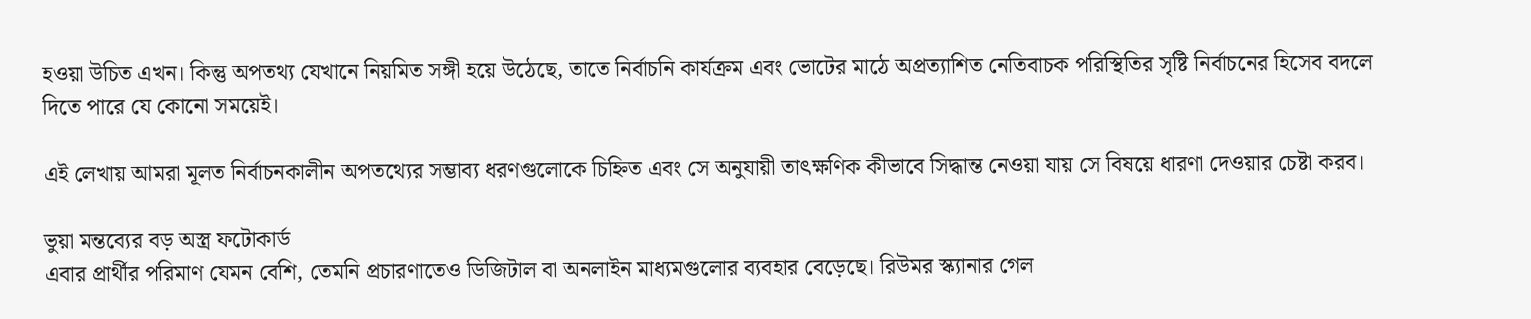হওয়া উচিত এখন। কিন্তু অপতথ্য যেখানে নিয়মিত সঙ্গী হয়ে উঠেছে, তাতে নির্বাচনি কার্যক্রম এবং ভোটের মাঠে অপ্রত্যাশিত নেতিবাচক পরিস্থিতির সৃষ্টি নির্বাচনের হিসেব বদলে দিতে পারে যে কোনো সময়েই।

এই লেখায় আমরা মূলত নির্বাচনকালীন অপতথ্যের সম্ভাব্য ধরণগুলোকে চিহ্নিত এবং সে অনুযায়ী তাৎক্ষণিক কীভাবে সিদ্ধান্ত নেওয়া যায় সে বিষয়ে ধারণা দেওয়ার চেষ্টা করব।

ভুয়া মন্তব্যের বড় অস্ত্র ফটোকার্ড
এবার প্রার্থীর পরিমাণ যেমন বেশি, তেমনি প্রচারণাতেও ডিজিটাল বা অনলাইন মাধ্যমগুলোর ব্যবহার বেড়েছে। রিউমর স্ক্যানার গেল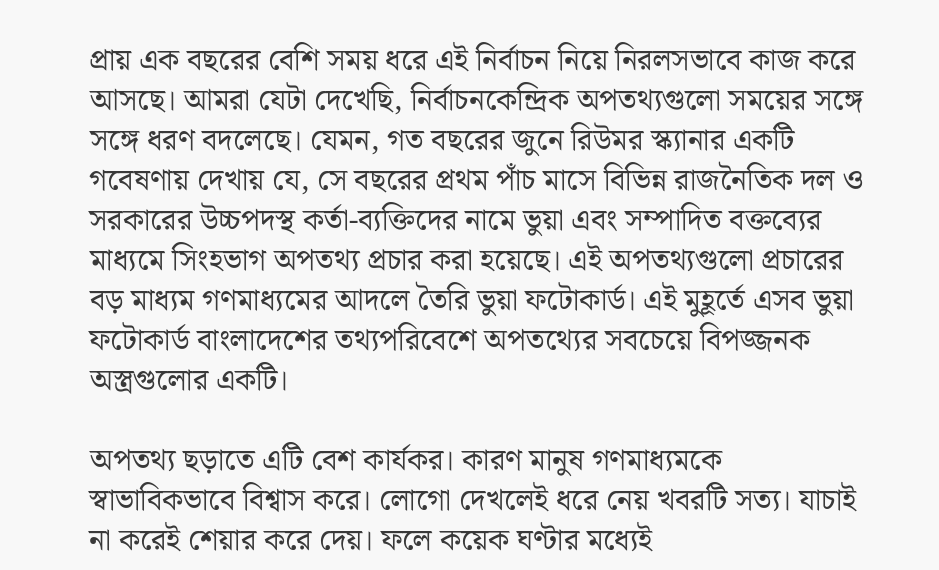প্রায় এক বছরের বেশি সময় ধরে এই নির্বাচন নিয়ে নিরলসভাবে কাজ করে আসছে। আমরা যেটা দেখেছি, নির্বাচনকেন্দ্রিক অপতথ্যগুলো সময়ের সঙ্গে সঙ্গে ধরণ বদলেছে। যেমন, গত বছরের জুনে রিউমর স্ক্যানার একটি গবেষণায় দেখায় যে, সে বছরের প্রথম পাঁচ মাসে বিভিন্ন রাজনৈতিক দল ও সরকারের উচ্চপদস্থ কর্তা-ব্যক্তিদের নামে ভুয়া এবং সম্পাদিত বক্তব্যের মাধ্যমে সিংহভাগ অপতথ্য প্রচার করা হয়েছে। এই অপতথ্যগুলো প্রচারের বড় মাধ্যম গণমাধ্যমের আদলে তৈরি ভুয়া ফটোকার্ড। এই মুহূর্তে এসব ভুয়া ফটোকার্ড বাংলাদেশের তথ্যপরিবেশে অপতথ্যের সবচেয়ে বিপজ্জনক অস্ত্রগুলোর একটি।

অপতথ্য ছড়াতে এটি বেশ কার্যকর। কারণ মানুষ গণমাধ্যমকে স্বাভাবিকভাবে বিশ্বাস করে। লোগো দেখলেই ধরে নেয় খবরটি সত্য। যাচাই না করেই শেয়ার করে দেয়। ফলে কয়েক ঘণ্টার মধ্যেই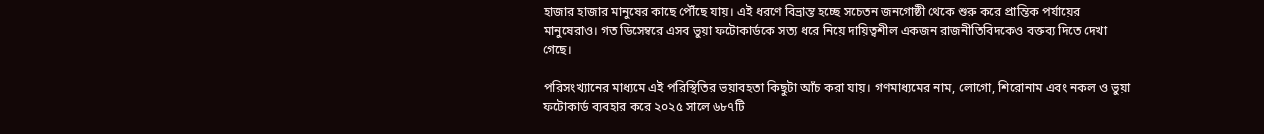হাজার হাজার মানুষের কাছে পৌঁছে যায়। এই ধরণে বিভ্রান্ত হচ্ছে সচেতন জনগোষ্ঠী থেকে শুরু করে প্রান্তিক পর্যায়ের মানুষেরাও। গত ডিসেম্বরে এসব ভুয়া ফটোকার্ডকে সত্য ধরে নিয়ে দায়িত্বশীল একজন রাজনীতিবিদকেও বক্তব্য দিতে দেখা গেছে।

পরিসংখ্যানের মাধ্যমে এই পরিস্থিতির ভয়াবহতা কিছুটা আঁচ করা যায়। গণমাধ্যমের নাম, লোগো, শিরোনাম এবং নকল ও ভুয়া ফটোকার্ড ব্যবহার করে ২০২৫ সালে ৬৮৭টি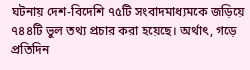ঘটনায় দেশ-বিদেশি ৭৫টি সংবাদমাধ্যমকে জড়িয়ে ৭৪৪টি ভুল তথ্য প্রচার করা হয়েছে। অর্থাৎ, গড়ে প্রতিদিন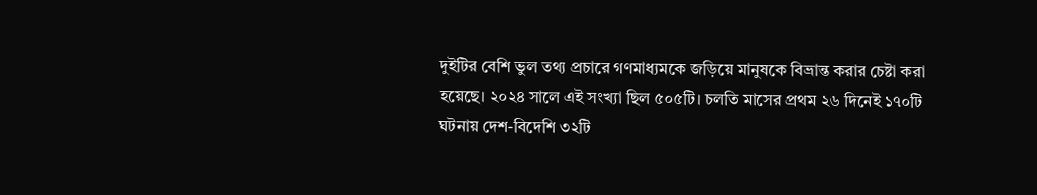দুইটির বেশি ভুল তথ্য প্রচারে গণমাধ্যমকে জড়িয়ে মানুষকে বিভ্রান্ত করার চেষ্টা করা হয়েছে। ২০২৪ সালে এই সংখ্যা ছিল ৫০৫টি। চলতি মাসের প্রথম ২৬ দিনেই ১৭০টি ঘটনায় দেশ-বিদেশি ৩২টি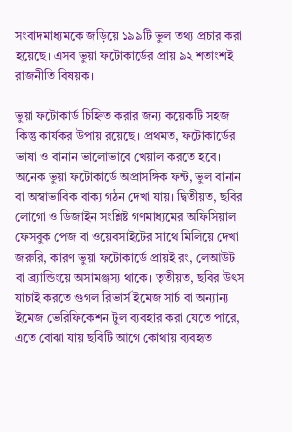সংবাদমাধ্যমকে জড়িয়ে ১৯৯টি ভুল তথ্য প্রচার করা হয়েছে। এসব ভুয়া ফটোকার্ডের প্রায় ৯২ শতাংশই রাজনীতি বিষয়ক।

ভুয়া ফটোকার্ড চিহ্নিত করার জন্য কয়েকটি সহজ কিন্তু কার্যকর উপায় রয়েছে। প্রথমত, ফটোকার্ডের ভাষা ও বানান ভালোভাবে খেয়াল করতে হবে। অনেক ভুয়া ফটোকার্ডে অপ্রাসঙ্গিক ফন্ট, ভুল বানান বা অস্বাভাবিক বাক্য গঠন দেখা যায়। দ্বিতীয়ত, ছবির লোগো ও ডিজাইন সংশ্লিষ্ট গণমাধ্যমের অফিসিয়াল ফেসবুক পেজ বা ওয়েবসাইটের সাথে মিলিয়ে দেখা জরুরি, কারণ ভুয়া ফটোকার্ডে প্রায়ই রং, লেআউট বা ব্র্যান্ডিংয়ে অসামঞ্জস্য থাকে। তৃতীয়ত, ছবির উৎস যাচাই করতে গুগল রিভার্স ইমেজ সার্চ বা অন্যান্য ইমেজ ভেরিফিকেশন টুল ব্যবহার করা যেতে পারে, এতে বোঝা যায় ছবিটি আগে কোথায় ব্যবহৃত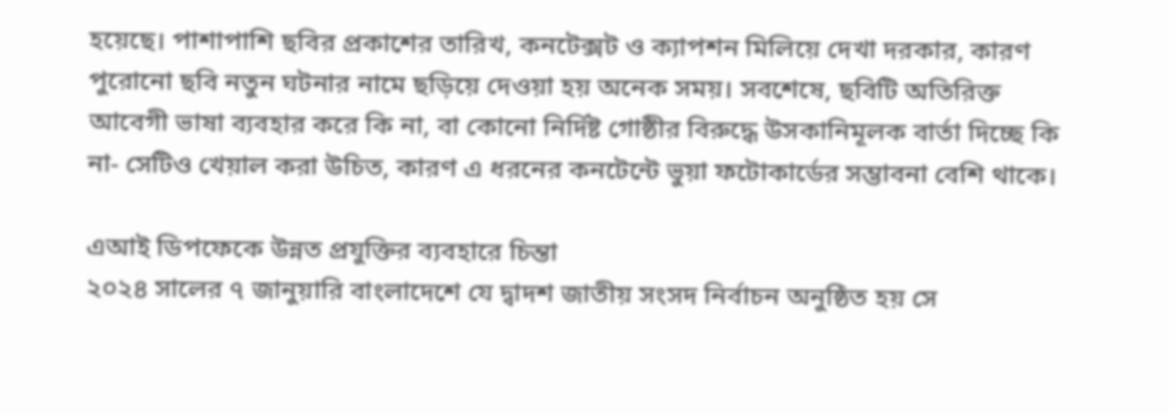হয়েছে। পাশাপাশি ছবির প্রকাশের তারিখ, কনটেক্সট ও ক্যাপশন মিলিয়ে দেখা দরকার, কারণ পুরোনো ছবি নতুন ঘটনার নামে ছড়িয়ে দেওয়া হয় অনেক সময়। সবশেষে, ছবিটি অতিরিক্ত আবেগী ভাষা ব্যবহার করে কি না, বা কোনো নির্দিষ্ট গোষ্ঠীর বিরুদ্ধে উসকানিমূলক বার্তা দিচ্ছে কি না- সেটিও খেয়াল করা উচিত, কারণ এ ধরনের কনটেন্টে ভুয়া ফটোকার্ডের সম্ভাবনা বেশি থাকে।

এআই ডিপফেকে উন্নত প্রযুক্তির ব্যবহারে চিন্তা
২০২৪ সালের ৭ জানুয়ারি বাংলাদেশে যে দ্বাদশ জাতীয় সংসদ নির্বাচন অনুষ্ঠিত হয় সে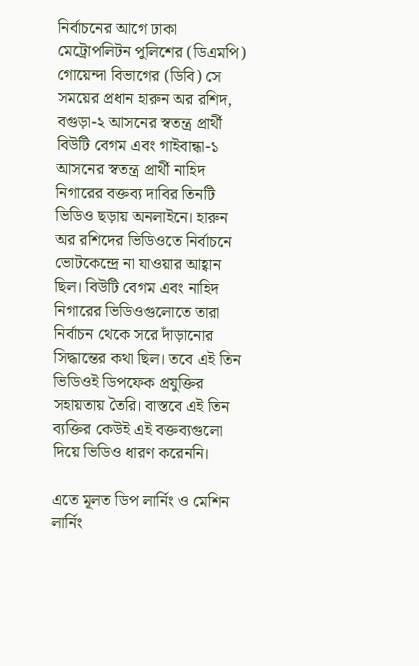নির্বাচনের আগে ঢাকা মেট্রোপলিটন পুলিশের (ডিএমপি) গোয়েন্দা বিভাগের (ডিবি) সে সময়ের প্রধান হারুন অর রশিদ, বগুড়া-২ আসনের স্বতন্ত্র প্রার্থী বিউটি বেগম এবং গাইবান্ধা-১ আসনের স্বতন্ত্র প্রার্থী নাহিদ নিগারের বক্তব্য দাবির তিনটি ভিডিও ছড়ায় অনলাইনে। হারুন অর রশিদের ভিডিওতে নির্বাচনে ভোটকেন্দ্রে না যাওয়ার আহ্বান ছিল। বিউটি বেগম এবং নাহিদ নিগারের ভিডিওগুলোতে তারা নির্বাচন থেকে সরে দাঁড়ানোর সিদ্ধান্তের কথা ছিল। তবে এই তিন ভিডিওই ডিপফেক প্রযুক্তির সহায়তায় তৈরি। বাস্তবে এই তিন ব্যক্তির কেউই এই বক্তব্যগুলো দিয়ে ভিডিও ধারণ করেননি।

এতে মূলত ডিপ লার্নিং ও মেশিন লার্নিং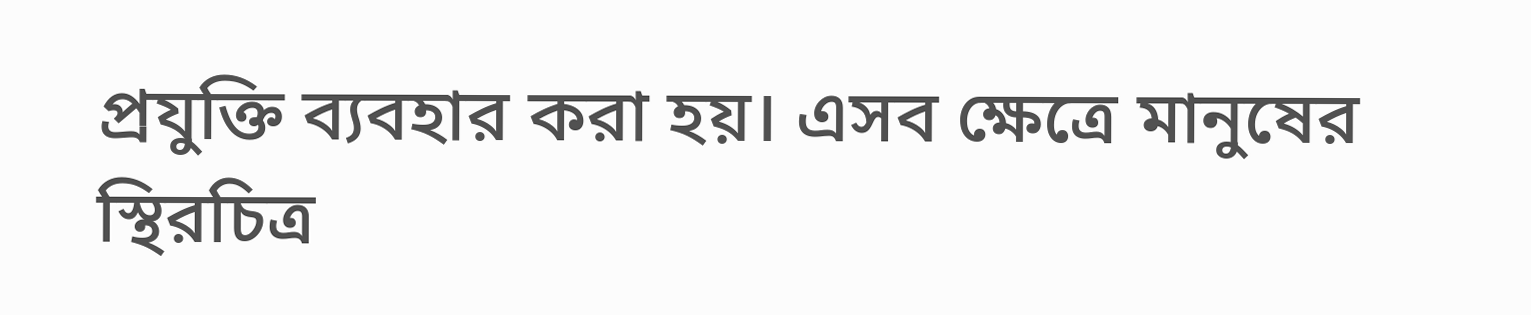প্রযুক্তি ব্যবহার করা হয়। এসব ক্ষেত্রে মানুষের স্থিরচিত্র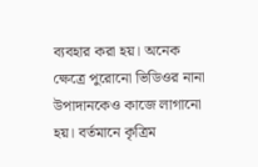ব্যবহার করা হয়। অনেক ক্ষেত্রে পুরোনো ভিডিওর নানা উপাদানকেও কাজে লাগানো হয়। বর্তমানে কৃত্রিম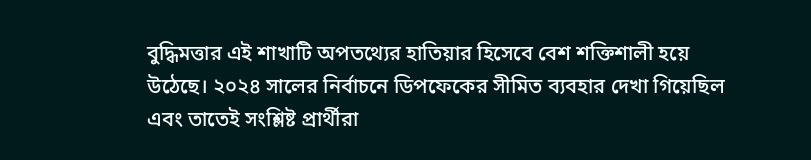বুদ্ধিমত্তার এই শাখাটি অপতথ্যের হাতিয়ার হিসেবে বেশ শক্তিশালী হয়ে উঠেছে। ২০২৪ সালের নির্বাচনে ডিপফেকের সীমিত ব্যবহার দেখা গিয়েছিল এবং তাতেই সংশ্লিষ্ট প্রার্থীরা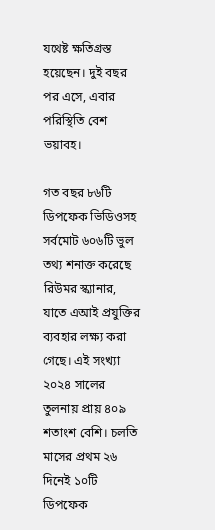যথেষ্ট ক্ষতিগ্রস্ত হয়েছেন। দুই বছর পর এসে, এবার পরিস্থিতি বেশ ভয়াবহ।

গত বছর ৮৬টি ডিপফেক ভিডিওসহ সর্বমোট ৬০৬টি ভুল তথ্য শনাক্ত করেছে রিউমর স্ক্যানার, যাতে এআই প্রযুক্তির ব্যবহার লক্ষ্য করা গেছে। এই সংখ্যা ২০২৪ সালের তুলনায় প্রায় ৪০৯ শতাংশ বেশি। চলতি মাসের প্রথম ২৬ দিনেই ১০টি ডিপফেক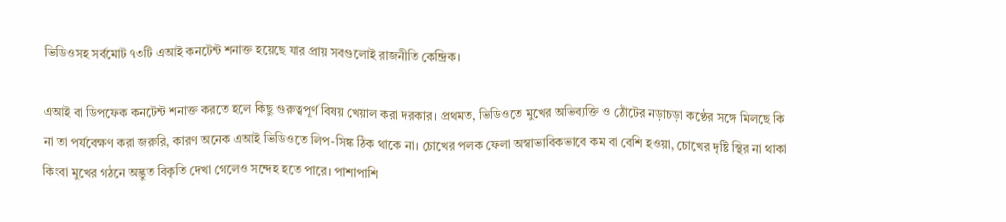ভিডিওসহ সর্বমোট ৭৩টি এআই কনটেন্ট শনাক্ত হয়েছে যার প্রায় সবগুলোই রাজনীতি কেন্দ্রিক।

এআই বা ডিপফেক কনটেন্ট শনাক্ত করতে হলে কিছু গুরুত্বপূর্ণ বিষয় খেয়াল করা দরকার। প্রথমত, ভিডিওতে মুখের অভিব্যক্তি ও ঠোঁটের নড়াচড়া কণ্ঠের সঙ্গে মিলছে কি না তা পর্যবেক্ষণ করা জরুরি, কারণ অনেক এআই ভিডিওতে লিপ-সিঙ্ক ঠিক থাকে না। চোখের পলক ফেলা অস্বাভাবিকভাবে কম বা বেশি হওয়া, চোখের দৃষ্টি স্থির না থাকা কিংবা মুখের গঠনে অদ্ভুত বিকৃতি দেখা গেলেও সন্দেহ হতে পারে। পাশাপাশি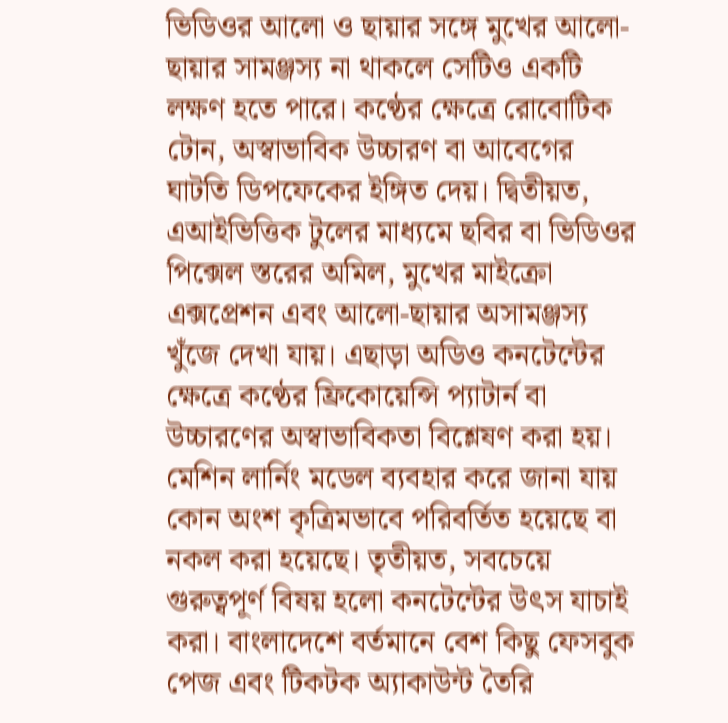ভিডিওর আলো ও ছায়ার সঙ্গে মুখের আলো-ছায়ার সামঞ্জস্য না থাকলে সেটিও একটি লক্ষণ হতে পারে। কণ্ঠের ক্ষেত্রে রোবোটিক টোন, অস্বাভাবিক উচ্চারণ বা আবেগের ঘাটতি ডিপফেকের ইঙ্গিত দেয়। দ্বিতীয়ত, এআইভিত্তিক টুলের মাধ্যমে ছবির বা ভিডিওর পিক্সেল স্তরের অমিল, মুখের মাইক্রো এক্সপ্রেশন এবং আলো-ছায়ার অসামঞ্জস্য খুঁজে দেখা যায়। এছাড়া অডিও কনটেন্টের ক্ষেত্রে কণ্ঠের ফ্রিকোয়েন্সি প্যাটার্ন বা উচ্চারণের অস্বাভাবিকতা বিশ্লেষণ করা হয়। মেশিন লার্নিং মডেল ব্যবহার করে জানা যায় কোন অংশ কৃত্রিমভাবে পরিবর্তিত হয়েছে বা নকল করা হয়েছে। তৃতীয়ত, সবচেয়ে গুরুত্বপূর্ণ বিষয় হলো কনটেন্টের উৎস যাচাই করা। বাংলাদেশে বর্তমানে বেশ কিছু ফেসবুক পেজ এবং টিকটক অ্যাকাউন্ট তৈরি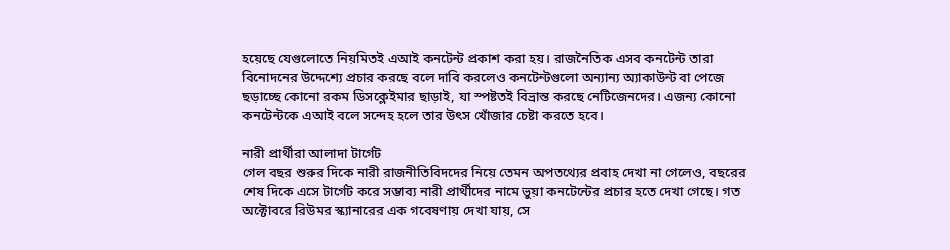হয়েছে যেগুলোতে নিয়মিতই এআই কনটেন্ট প্রকাশ করা হয়। রাজনৈতিক এসব কনটেন্ট তারা বিনোদনের উদ্দেশ্যে প্রচার করছে বলে দাবি করলেও কনটেন্টগুলো অন্যান্য অ্যাকাউন্ট বা পেজে ছড়াচ্ছে কোনো রকম ডিসক্লেইমার ছাড়াই, যা স্পষ্টতই বিভ্রান্ত করছে নেটিজেনদের। এজন্য কোনো কনটেন্টকে এআই বলে সন্দেহ হলে তার উৎস খোঁজার চেষ্টা করতে হবে।

নারী প্রার্থীরা আলাদা টার্গেট
গেল বছর শুরুর দিকে নারী রাজনীতিবিদদের নিয়ে তেমন অপতথ্যের প্রবাহ দেখা না গেলেও, বছরের শেষ দিকে এসে টার্গেট করে সম্ভাব্য নারী প্রার্থীদের নামে ভুয়া কনটেন্টের প্রচার হতে দেখা গেছে। গত অক্টোবরে রিউমর স্ক্যানারের এক গবেষণায় দেখা যায়, সে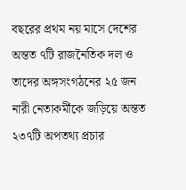বছরের প্রথম নয় মাসে দেশের অন্তত ৭টি রাজনৈতিক দল ও তাদের অঙ্গসংগঠনের ২৫ জন নারী নেতাকর্মীকে জড়িয়ে অন্তত ২৩৭টি অপতথ্য প্রচার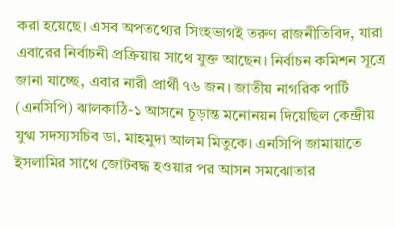করা হয়েছে। এসব অপতথ্যের সিংহভাগই তরুণ রাজনীতিবিদ, যারা এবারের নির্বাচনী প্রক্রিয়ায় সাথে যুক্ত আছেন। নির্বাচন কমিশন সূত্রে জানা যাচ্ছে, এবার নারী প্রার্থী ৭৬ জন। জাতীয় নাগরিক পার্টি (এনসিপি) ঝালকাঠি-১ আসনে চূড়ান্ত মনোনয়ন দিয়েছিল কেন্দ্রীয় যুগ্ম সদস্যসচিব ডা. মাহমুদা আলম মিতুকে। এনসিপি জামায়াতে ইসলামির সাথে জোটবদ্ধ হওয়ার পর আসন সমঝোতার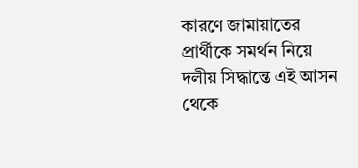কারণে জামায়াতের প্রার্থীকে সমর্থন নিয়ে দলীয় সিদ্ধান্তে এই আসন থেকে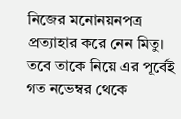নিজের মনোনয়নপত্র প্রত্যাহার করে নেন মিতু। তবে তাকে নিয়ে এর পূর্বেই গত নভেম্বর থেকে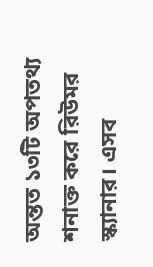অন্তত ১৩টি অপতথ্য শনাক্ত করে রিউমর স্ক্যানার। এসব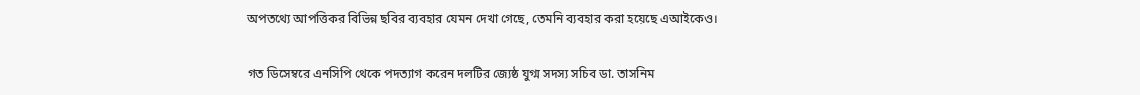অপতথ্যে আপত্তিকর বিভিন্ন ছবির ব্যবহার যেমন দেখা গেছে, তেমনি ব্যবহার করা হয়েছে এআইকেও।

গত ডিসেম্বরে এনসিপি থেকে পদত্যাগ করেন দলটির জ্যেষ্ঠ যুগ্ম সদস্য সচিব ডা. তাসনিম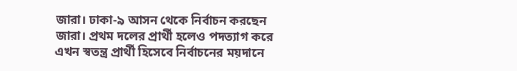জারা। ঢাকা-৯ আসন থেকে নির্বাচন করছেন জারা। প্রথম দলের প্রার্থী হলেও পদত্যাগ করে এখন স্বতন্ত্র প্রার্থী হিসেবে নির্বাচনের ময়দানে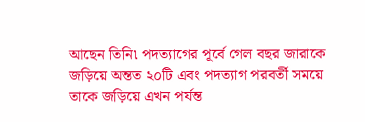আছেন তিনি৷ পদত্যাগের পূর্বে গেল বছর জারাকে জড়িয়ে অন্তত ২০টি এবং পদত্যাগ পরবর্তী সময়ে তাকে জড়িয়ে এখন পর্যন্ত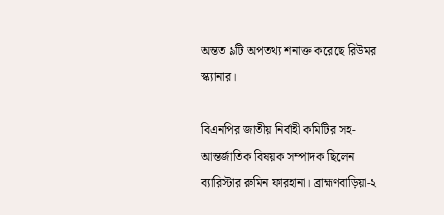অন্তত ৯টি অপতথ্য শনাক্ত করেছে রিউমর স্ক্যানার।

বিএনপির জাতীয় নির্বাহী কমিটির সহ-আন্তর্জাতিক বিষয়ক সম্পাদক ছিলেন ব্যারিস্টার রুমিন ফারহানা। ব্রাহ্মণবাড়িয়া-২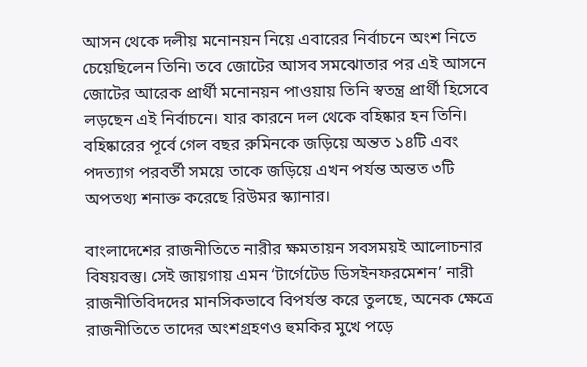আসন থেকে দলীয় মনোনয়ন নিয়ে এবারের নির্বাচনে অংশ নিতে চেয়েছিলেন তিনি৷ তবে জোটের আসব সমঝোতার পর এই আসনে জোটের আরেক প্রার্থী মনোনয়ন পাওয়ায় তিনি স্বতন্ত্র প্রার্থী হিসেবে লড়ছেন এই নির্বাচনে। যার কারনে দল থেকে বহিষ্কার হন তিনি। বহিষ্কারের পূর্বে গেল বছর রুমিনকে জড়িয়ে অন্তত ১৪টি এবং পদত্যাগ পরবর্তী সময়ে তাকে জড়িয়ে এখন পর্যন্ত অন্তত ৩টি অপতথ্য শনাক্ত করেছে রিউমর স্ক্যানার।

বাংলাদেশের রাজনীতিতে নারীর ক্ষমতায়ন সবসময়ই আলোচনার বিষয়বস্তু। সেই জায়গায় এমন ‘টার্গেটেড ডিসইনফরমেশন’ নারী রাজনীতিবিদদের মানসিকভাবে বিপর্যস্ত করে তুলছে, অনেক ক্ষেত্রে রাজনীতিতে তাদের অংশগ্রহণও হুমকির মুখে পড়ে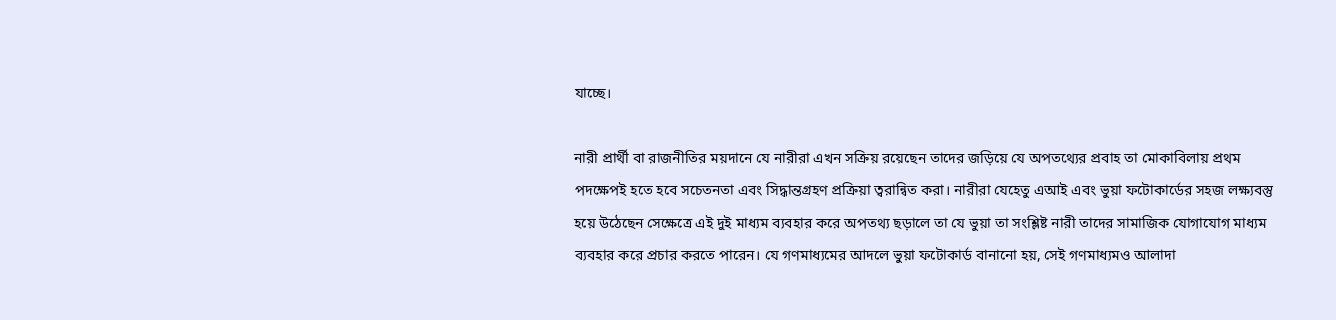যাচ্ছে।

নারী প্রার্থী বা রাজনীতির ময়দানে যে নারীরা এখন সক্রিয় রয়েছেন তাদের জড়িয়ে যে অপতথ্যের প্রবাহ তা মোকাবিলায় প্রথম পদক্ষেপই হতে হবে সচেতনতা এবং সিদ্ধান্তগ্রহণ প্রক্রিয়া ত্বরান্বিত করা। নারীরা যেহেতু এআই এবং ভুয়া ফটোকার্ডের সহজ লক্ষ্যবস্তু হয়ে উঠেছেন সেক্ষেত্রে এই দুই মাধ্যম ব্যবহার করে অপতথ্য ছড়ালে তা যে ভুয়া তা সংশ্লিষ্ট নারী তাদের সামাজিক যোগাযোগ মাধ্যম ব্যবহার করে প্রচার করতে পারেন। যে গণমাধ্যমের আদলে ভুয়া ফটোকার্ড বানানো হয়, সেই গণমাধ্যমও আলাদা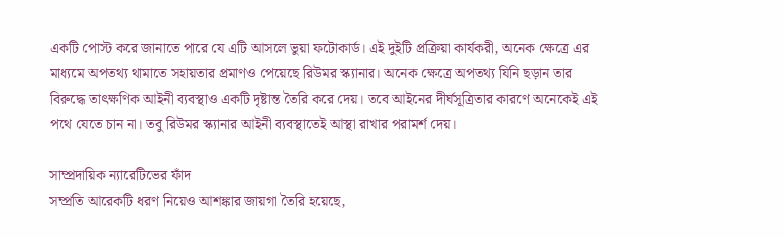একটি পোস্ট করে জানাতে পারে যে এটি আসলে ভুয়া ফটোকার্ড। এই দুইটি প্রক্রিয়া কার্যকরী, অনেক ক্ষেত্রে এর মাধ্যমে অপতথ্য থামাতে সহায়তার প্রমাণও পেয়েছে রিউমর স্ক্যানার। অনেক ক্ষেত্রে অপতথ্য যিনি ছড়ান তার বিরুদ্ধে তাৎক্ষণিক আইনী ব্যবস্থাও একটি দৃষ্টান্ত তৈরি করে দেয়। তবে আইনের দীর্ঘসূত্রিতার কারণে অনেকেই এই পথে যেতে চান না। তবু রিউমর স্ক্যানার আইনী ব্যবস্থাতেই আস্থা রাখার পরামর্শ দেয়।

সাম্প্রদায়িক ন্যারেটিভের ফাঁদ
সম্প্রতি আরেকটি ধরণ নিয়েও আশঙ্কার জায়গা তৈরি হয়েছে,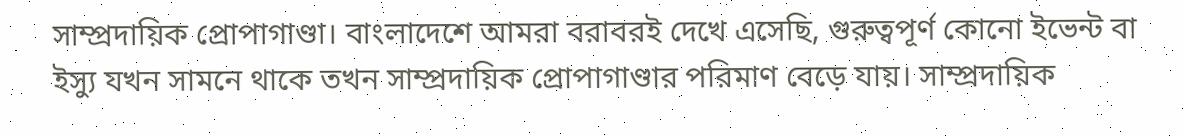সাম্প্রদায়িক প্রোপাগাণ্ডা। বাংলাদেশে আমরা বরাবরই দেখে এসেছি, গুরুত্বপূর্ণ কোনো ইভেন্ট বা ইস্যু যখন সামনে থাকে তখন সাম্প্রদায়িক প্রোপাগাণ্ডার পরিমাণ বেড়ে যায়। সাম্প্রদায়িক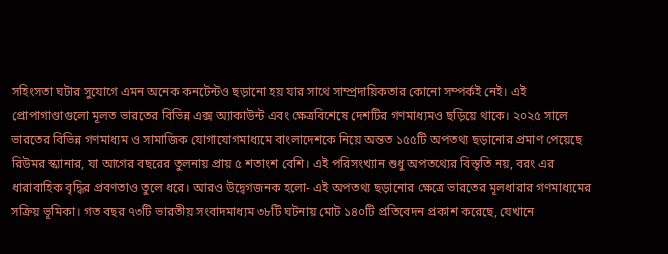সহিংসতা ঘটার সুযোগে এমন অনেক কনটেন্টও ছড়ানো হয় যার সাথে সাম্প্রদায়িকতার কোনো সম্পর্কই নেই। এই প্রোপাগাণ্ডাগুলো মূলত ভারতের বিভিন্ন এক্স অ্যাকাউন্ট এবং ক্ষেত্রবিশেষে দেশটির গণমাধ্যমও ছড়িয়ে থাকে। ২০২৫ সালে ভারতের বিভিন্ন গণমাধ্যম ও সামাজিক যোগাযোগমাধ্যমে বাংলাদেশকে নিয়ে অন্তত ১৫৫টি অপতথ্য ছড়ানোর প্রমাণ পেয়েছে রিউমর স্ক্যানার, যা আগের বছরের তুলনায় প্রায় ৫ শতাংশ বেশি। এই পরিসংখ্যান শুধু অপতথ্যের বিস্তৃতি নয়, বরং এর ধারাবাহিক বৃদ্ধির প্রবণতাও তুলে ধরে। আরও উদ্বেগজনক হলো- এই অপতথ্য ছড়ানোর ক্ষেত্রে ভারতের মূলধারার গণমাধ্যমের সক্রিয় ভূমিকা। গত বছর ৭৩টি ভারতীয় সংবাদমাধ্যম ৩৮টি ঘটনায় মোট ১৪০টি প্রতিবেদন প্রকাশ করেছে, যেখানে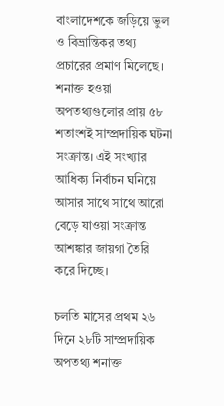বাংলাদেশকে জড়িয়ে ভুল ও বিভ্রান্তিকর তথ্য প্রচারের প্রমাণ মিলেছে। শনাক্ত হওয়া অপতথ্যগুলোর প্রায় ৫৮ শতাংশই সাম্প্রদায়িক ঘটনা সংক্রান্ত। এই সংখ্যার আধিক্য নির্বাচন ঘনিয়ে আসার সাথে সাথে আরো বেড়ে যাওয়া সংক্রান্ত আশঙ্কার জায়গা তৈরি করে দিচ্ছে।

চলতি মাসের প্রথম ২৬ দিনে ২৮টি সাম্প্রদায়িক অপতথ্য শনাক্ত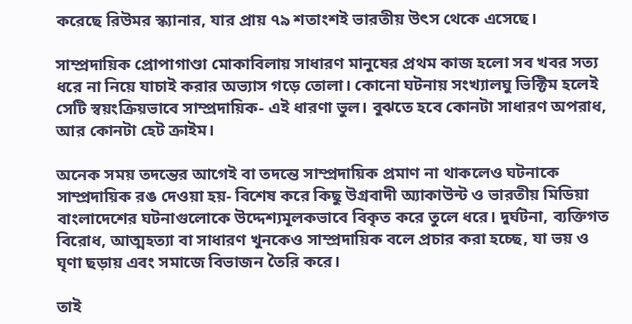করেছে রিউমর স্ক্যানার, যার প্রায় ৭৯ শতাংশই ভারতীয় উৎস থেকে এসেছে।

সাম্প্রদায়িক প্রোপাগাণ্ডা মোকাবিলায় সাধারণ মানুষের প্রথম কাজ হলো সব খবর সত্য ধরে না নিয়ে যাচাই করার অভ্যাস গড়ে তোলা। কোনো ঘটনায় সংখ্যালঘু ভিক্টিম হলেই সেটি স্বয়ংক্রিয়ভাবে সাম্প্রদায়িক- এই ধারণা ভুল। বুঝতে হবে কোনটা সাধারণ অপরাধ, আর কোনটা হেট ক্রাইম।

অনেক সময় তদন্তের আগেই বা তদন্তে সাম্প্রদায়িক প্রমাণ না থাকলেও ঘটনাকে সাম্প্রদায়িক রঙ দেওয়া হয়- বিশেষ করে কিছু উগ্রবাদী অ্যাকাউন্ট ও ভারতীয় মিডিয়া বাংলাদেশের ঘটনাগুলোকে উদ্দেশ্যমূলকভাবে বিকৃত করে তুলে ধরে। দুর্ঘটনা, ব্যক্তিগত বিরোধ, আত্মহত্যা বা সাধারণ খুনকেও সাম্প্রদায়িক বলে প্রচার করা হচ্ছে, যা ভয় ও ঘৃণা ছড়ায় এবং সমাজে বিভাজন তৈরি করে।

তাই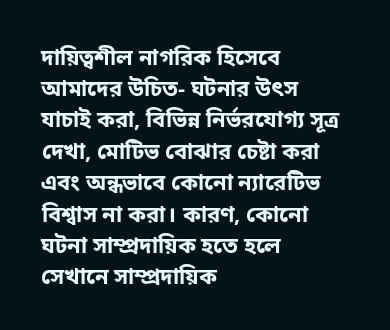দায়িত্বশীল নাগরিক হিসেবে আমাদের উচিত- ঘটনার উৎস যাচাই করা, বিভিন্ন নির্ভরযোগ্য সূত্র দেখা, মোটিভ বোঝার চেষ্টা করা এবং অন্ধভাবে কোনো ন্যারেটিভ বিশ্বাস না করা। কারণ, কোনো ঘটনা সাম্প্রদায়িক হতে হলে সেখানে সাম্প্রদায়িক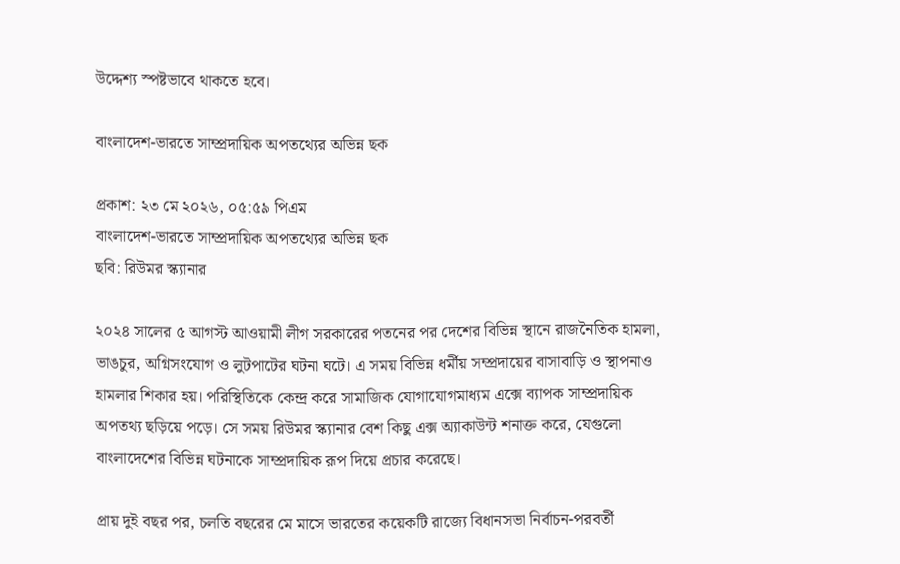উদ্দেশ্য স্পষ্টভাবে থাকতে হবে।

বাংলাদেশ-ভারতে সাম্প্রদায়িক অপতথ্যের অভিন্ন ছক

প্রকাশ: ২৩ মে ২০২৬, ০৫:৫৯ পিএম
বাংলাদেশ-ভারতে সাম্প্রদায়িক অপতথ্যের অভিন্ন ছক
ছবি: রিউমর স্ক্যানার

২০২৪ সালের ৫ আগস্ট আওয়ামী লীগ সরকারের পতনের পর দেশের বিভিন্ন স্থানে রাজনৈতিক হামলা, ভাঙচুর, অগ্নিসংযোগ ও লুটপাটের ঘটনা ঘটে। এ সময় বিভিন্ন ধর্মীয় সম্প্রদায়ের বাসাবাড়ি ও স্থাপনাও হামলার শিকার হয়। পরিস্থিতিকে কেন্দ্র করে সামাজিক যোগাযোগমাধ্যম এক্সে ব্যাপক সাম্প্রদায়িক অপতথ্য ছড়িয়ে পড়ে। সে সময় রিউমর স্ক্যানার বেশ কিছু এক্স অ্যাকাউন্ট শনাক্ত করে, যেগুলো বাংলাদেশের বিভিন্ন ঘটনাকে সাম্প্রদায়িক রূপ দিয়ে প্রচার করেছে।

প্রায় দুই বছর পর, চলতি বছরের মে মাসে ভারতের কয়েকটি রাজ্যে বিধানসভা নির্বাচন-পরবর্তী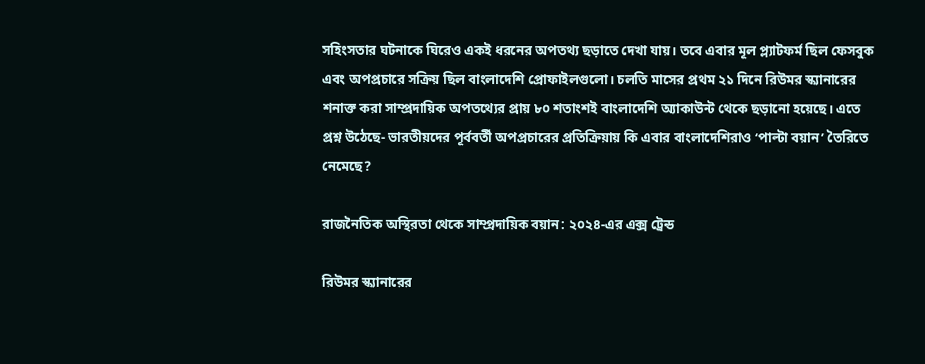সহিংসতার ঘটনাকে ঘিরেও একই ধরনের অপতথ্য ছড়াতে দেখা যায়। তবে এবার মূল প্ল্যাটফর্ম ছিল ফেসবুক এবং অপপ্রচারে সক্রিয় ছিল বাংলাদেশি প্রোফাইলগুলো। চলতি মাসের প্রথম ২১ দিনে রিউমর স্ক্যানারের শনাক্ত করা সাম্প্রদায়িক অপতথ্যের প্রায় ৮০ শতাংশই বাংলাদেশি অ্যাকাউন্ট থেকে ছড়ানো হয়েছে। এতে প্রশ্ন উঠেছে- ভারতীয়দের পূর্ববর্তী অপপ্রচারের প্রতিক্রিয়ায় কি এবার বাংলাদেশিরাও ‘পাল্টা বয়ান’ তৈরিতে নেমেছে?

রাজনৈতিক অস্থিরতা থেকে সাম্প্রদায়িক বয়ান: ২০২৪-এর এক্স ট্রেন্ড

রিউমর স্ক্যানারের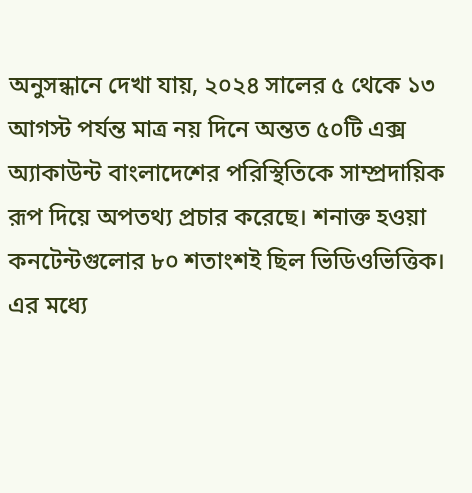অনুসন্ধানে দেখা যায়, ২০২৪ সালের ৫ থেকে ১৩ আগস্ট পর্যন্ত মাত্র নয় দিনে অন্তত ৫০টি এক্স অ্যাকাউন্ট বাংলাদেশের পরিস্থিতিকে সাম্প্রদায়িক রূপ দিয়ে অপতথ্য প্রচার করেছে। শনাক্ত হওয়া কনটেন্টগুলোর ৮০ শতাংশই ছিল ভিডিওভিত্তিক। এর মধ্যে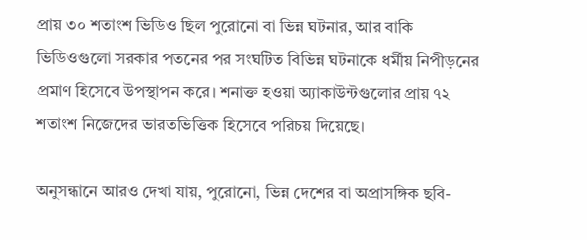প্রায় ৩০ শতাংশ ভিডিও ছিল পুরোনো বা ভিন্ন ঘটনার, আর বাকি ভিডিওগুলো সরকার পতনের পর সংঘটিত বিভিন্ন ঘটনাকে ধর্মীয় নিপীড়নের প্রমাণ হিসেবে উপস্থাপন করে। শনাক্ত হওয়া অ্যাকাউন্টগুলোর প্রায় ৭২ শতাংশ নিজেদের ভারতভিত্তিক হিসেবে পরিচয় দিয়েছে।

অনুসন্ধানে আরও দেখা যায়, পুরোনো, ভিন্ন দেশের বা অপ্রাসঙ্গিক ছবি-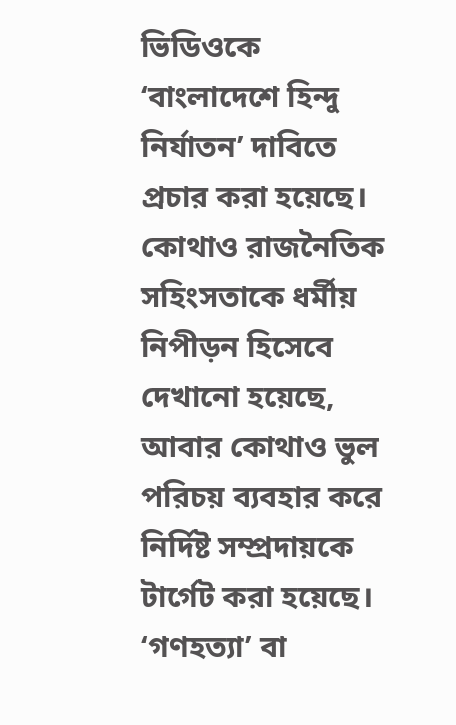ভিডিওকে ‘বাংলাদেশে হিন্দু নির্যাতন’ দাবিতে প্রচার করা হয়েছে। কোথাও রাজনৈতিক সহিংসতাকে ধর্মীয় নিপীড়ন হিসেবে দেখানো হয়েছে, আবার কোথাও ভুল পরিচয় ব্যবহার করে নির্দিষ্ট সম্প্রদায়কে টার্গেট করা হয়েছে। ‘গণহত্যা’ বা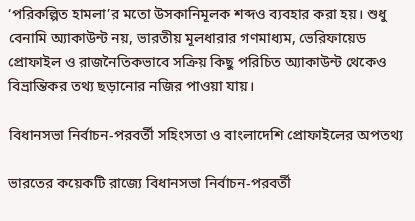‘পরিকল্পিত হামলা’র মতো উসকানিমূলক শব্দও ব্যবহার করা হয়। শুধু বেনামি অ্যাকাউন্ট নয়, ভারতীয় মূলধারার গণমাধ্যম, ভেরিফায়েড প্রোফাইল ও রাজনৈতিকভাবে সক্রিয় কিছু পরিচিত অ্যাকাউন্ট থেকেও বিভ্রান্তিকর তথ্য ছড়ানোর নজির পাওয়া যায়।

বিধানসভা নির্বাচন-পরবর্তী সহিংসতা ও বাংলাদেশি প্রোফাইলের অপতথ্য

ভারতের কয়েকটি রাজ্যে বিধানসভা নির্বাচন-পরবর্তী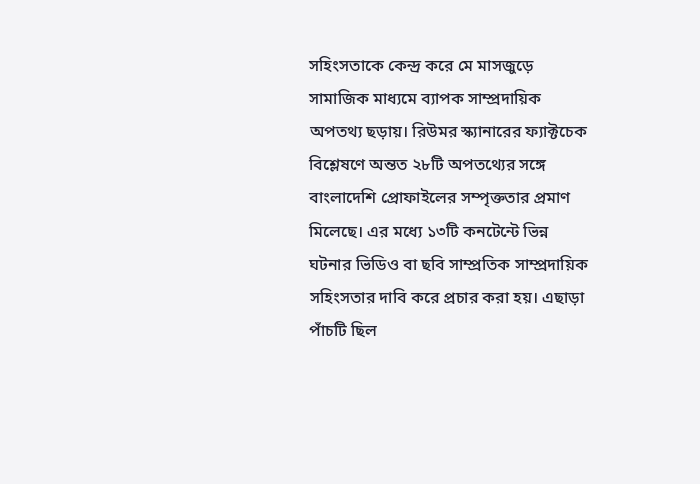সহিংসতাকে কেন্দ্র করে মে মাসজুড়ে সামাজিক মাধ্যমে ব্যাপক সাম্প্রদায়িক অপতথ্য ছড়ায়। রিউমর স্ক্যানারের ফ্যাক্টচেক বিশ্লেষণে অন্তত ২৮টি অপতথ্যের সঙ্গে বাংলাদেশি প্রোফাইলের সম্পৃক্ততার প্রমাণ মিলেছে। এর মধ্যে ১৩টি কনটেন্টে ভিন্ন ঘটনার ভিডিও বা ছবি সাম্প্রতিক সাম্প্রদায়িক সহিংসতার দাবি করে প্রচার করা হয়। এছাড়া পাঁচটি ছিল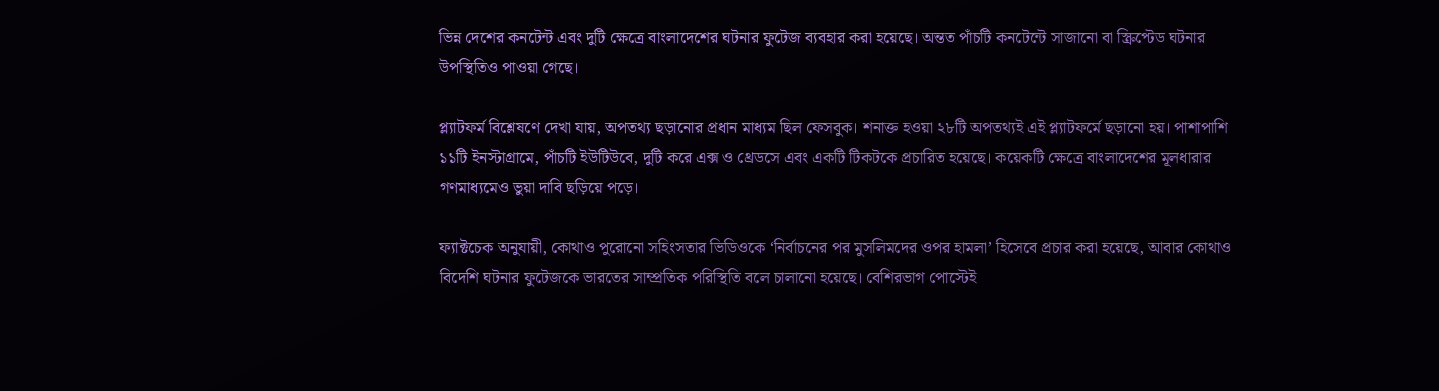ভিন্ন দেশের কনটেন্ট এবং দুটি ক্ষেত্রে বাংলাদেশের ঘটনার ফুটেজ ব্যবহার করা হয়েছে। অন্তত পাঁচটি কনটেন্টে সাজানো বা স্ক্রিপ্টেড ঘটনার উপস্থিতিও পাওয়া গেছে।

প্ল্যাটফর্ম বিশ্লেষণে দেখা যায়, অপতথ্য ছড়ানোর প্রধান মাধ্যম ছিল ফেসবুক। শনাক্ত হওয়া ২৮টি অপতথ্যই এই প্ল্যাটফর্মে ছড়ানো হয়। পাশাপাশি ১১টি ইনস্টাগ্রামে, পাঁচটি ইউটিউবে, দুটি করে এক্স ও থ্রেডসে এবং একটি টিকটকে প্রচারিত হয়েছে। কয়েকটি ক্ষেত্রে বাংলাদেশের মূলধারার গণমাধ্যমেও ভুয়া দাবি ছড়িয়ে পড়ে।

ফ্যাক্টচেক অনুযায়ী, কোথাও পুরোনো সহিংসতার ভিডিওকে ‘নির্বাচনের পর মুসলিমদের ওপর হামলা’ হিসেবে প্রচার করা হয়েছে, আবার কোথাও বিদেশি ঘটনার ফুটেজকে ভারতের সাম্প্রতিক পরিস্থিতি বলে চালানো হয়েছে। বেশিরভাগ পোস্টেই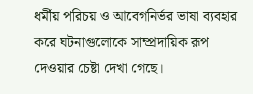ধর্মীয় পরিচয় ও আবেগনির্ভর ভাষা ব্যবহার করে ঘটনাগুলোকে সাম্প্রদায়িক রূপ দেওয়ার চেষ্টা দেখা গেছে।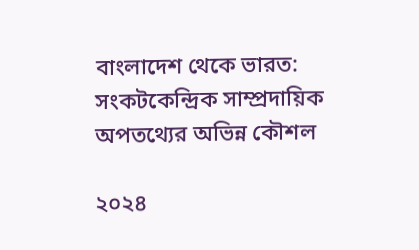বাংলাদেশ থেকে ভারত: সংকটকেন্দ্রিক সাম্প্রদায়িক অপতথ্যের অভিন্ন কৌশল

২০২৪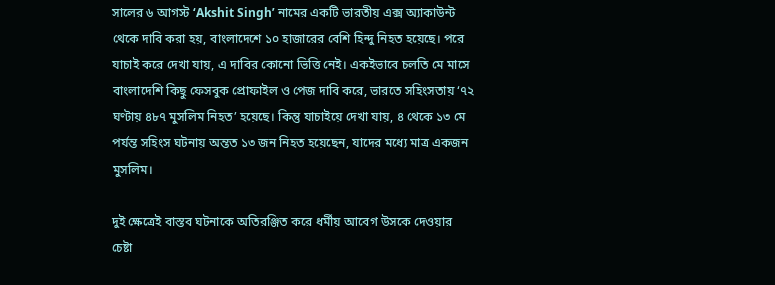সালের ৬ আগস্ট ‘Akshit Singh’ নামের একটি ভারতীয় এক্স অ্যাকাউন্ট থেকে দাবি করা হয়, বাংলাদেশে ১০ হাজারের বেশি হিন্দু নিহত হয়েছে। পরে যাচাই করে দেখা যায়, এ দাবির কোনো ভিত্তি নেই। একইভাবে চলতি মে মাসে বাংলাদেশি কিছু ফেসবুক প্রোফাইল ও পেজ দাবি করে, ভারতে সহিংসতায় ‘৭২ ঘণ্টায় ৪৮৭ মুসলিম নিহত’ হয়েছে। কিন্তু যাচাইয়ে দেখা যায়, ৪ থেকে ১৩ মে পর্যন্ত সহিংস ঘটনায় অন্তত ১৩ জন নিহত হয়েছেন, যাদের মধ্যে মাত্র একজন মুসলিম।

দুই ক্ষেত্রেই বাস্তব ঘটনাকে অতিরঞ্জিত করে ধর্মীয় আবেগ উসকে দেওয়ার চেষ্টা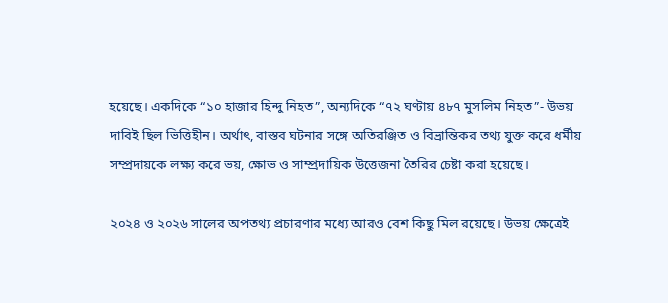হয়েছে। একদিকে “১০ হাজার হিন্দু নিহত”, অন্যদিকে “৭২ ঘণ্টায় ৪৮৭ মুসলিম নিহত”- উভয় দাবিই ছিল ভিত্তিহীন। অর্থাৎ, বাস্তব ঘটনার সঙ্গে অতিরঞ্জিত ও বিভ্রান্তিকর তথ্য যুক্ত করে ধর্মীয় সম্প্রদায়কে লক্ষ্য করে ভয়, ক্ষোভ ও সাম্প্রদায়িক উত্তেজনা তৈরির চেষ্টা করা হয়েছে।

২০২৪ ও ২০২৬ সালের অপতথ্য প্রচারণার মধ্যে আরও বেশ কিছু মিল রয়েছে। উভয় ক্ষেত্রেই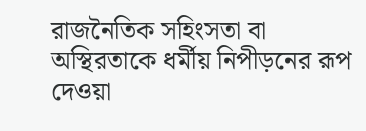রাজনৈতিক সহিংসতা বা অস্থিরতাকে ধর্মীয় নিপীড়নের রূপ দেওয়া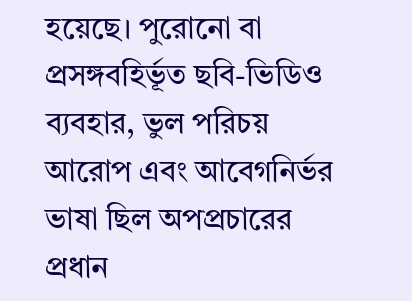হয়েছে। পুরোনো বা প্রসঙ্গবহির্ভূত ছবি-ভিডিও ব্যবহার, ভুল পরিচয় আরোপ এবং আবেগনির্ভর ভাষা ছিল অপপ্রচারের প্রধান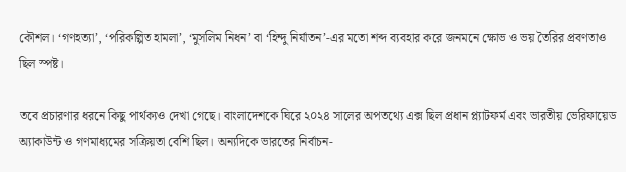কৌশল। ‘গণহত্যা’, ‘পরিকল্পিত হামলা’, ‘মুসলিম নিধন’ বা ‘হিন্দু নির্যাতন’-এর মতো শব্দ ব্যবহার করে জনমনে ক্ষোভ ও ভয় তৈরির প্রবণতাও ছিল স্পষ্ট।

তবে প্রচারণার ধরনে কিছু পার্থক্যও দেখা গেছে। বাংলাদেশকে ঘিরে ২০২৪ সালের অপতথ্যে এক্স ছিল প্রধান প্ল্যাটফর্ম এবং ভারতীয় ভেরিফায়েড অ্যাকাউন্ট ও গণমাধ্যমের সক্রিয়তা বেশি ছিল। অন্যদিকে ভারতের নির্বাচন-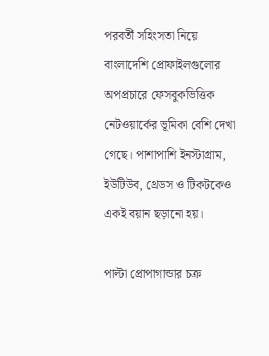পরবর্তী সহিংসতা নিয়ে বাংলাদেশি প্রোফাইলগুলোর অপপ্রচারে ফেসবুকভিত্তিক নেটওয়ার্কের ভূমিকা বেশি দেখা গেছে। পাশাপাশি ইনস্টাগ্রাম, ইউটিউব, থ্রেডস ও টিকটকেও একই বয়ান ছড়ানো হয়।

পাল্টা প্রোপাগান্ডার চক্র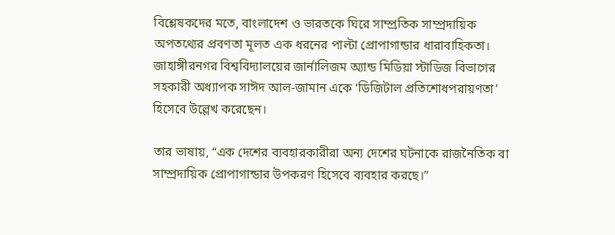বিশ্লেষকদের মতে, বাংলাদেশ ও ভারতকে ঘিরে সাম্প্রতিক সাম্প্রদায়িক অপতথ্যের প্রবণতা মূলত এক ধরনের পাল্টা প্রোপাগান্ডার ধারাবাহিকতা। জাহাঙ্গীরনগর বিশ্ববিদ্যালয়ের জার্নালিজম অ্যান্ড মিডিয়া স্টাডিজ বিভাগের সহকারী অধ্যাপক সাঈদ আল-জামান একে ‘ডিজিটাল প্রতিশোধপরায়ণতা’ হিসেবে উল্লেখ করেছেন।

তার ভাষায়, “এক দেশের ব্যবহারকারীরা অন্য দেশের ঘটনাকে রাজনৈতিক বা সাম্প্রদায়িক প্রোপাগান্ডার উপকরণ হিসেবে ব্যবহার করছে।”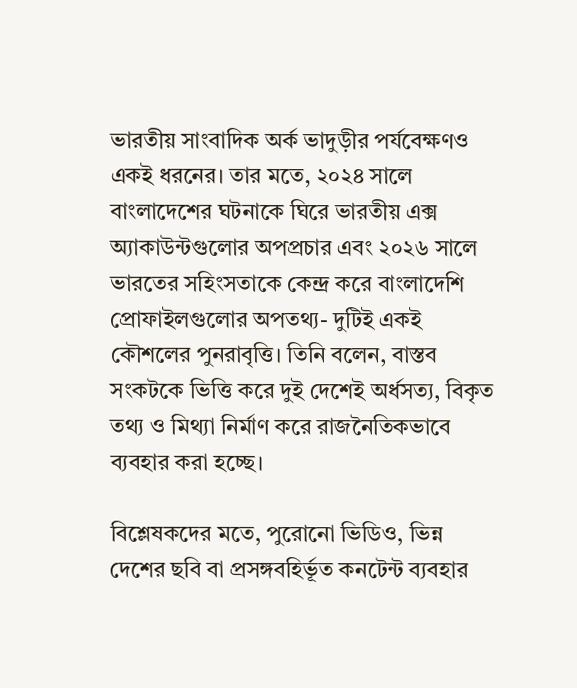ভারতীয় সাংবাদিক অর্ক ভাদুড়ীর পর্যবেক্ষণও একই ধরনের। তার মতে, ২০২৪ সালে বাংলাদেশের ঘটনাকে ঘিরে ভারতীয় এক্স অ্যাকাউন্টগুলোর অপপ্রচার এবং ২০২৬ সালে ভারতের সহিংসতাকে কেন্দ্র করে বাংলাদেশি প্রোফাইলগুলোর অপতথ্য- দুটিই একই কৌশলের পুনরাবৃত্তি। তিনি বলেন, বাস্তব সংকটকে ভিত্তি করে দুই দেশেই অর্ধসত্য, বিকৃত তথ্য ও মিথ্যা নির্মাণ করে রাজনৈতিকভাবে ব্যবহার করা হচ্ছে।

বিশ্লেষকদের মতে, পুরোনো ভিডিও, ভিন্ন দেশের ছবি বা প্রসঙ্গবহির্ভূত কনটেন্ট ব্যবহার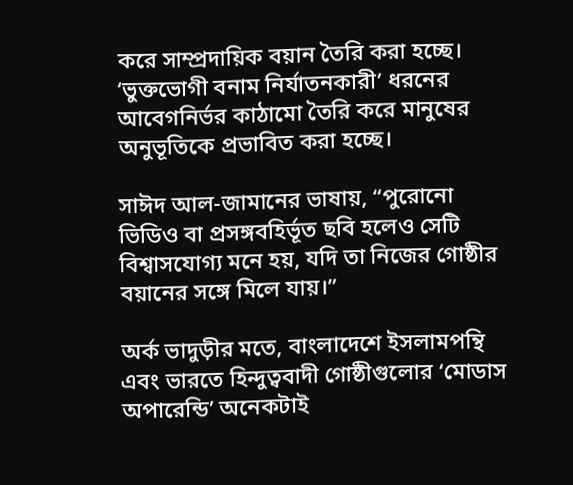করে সাম্প্রদায়িক বয়ান তৈরি করা হচ্ছে। ‘ভুক্তভোগী বনাম নির্যাতনকারী’ ধরনের আবেগনির্ভর কাঠামো তৈরি করে মানুষের অনুভূতিকে প্রভাবিত করা হচ্ছে।

সাঈদ আল-জামানের ভাষায়, “পুরোনো ভিডিও বা প্রসঙ্গবহির্ভূত ছবি হলেও সেটি বিশ্বাসযোগ্য মনে হয়, যদি তা নিজের গোষ্ঠীর বয়ানের সঙ্গে মিলে যায়।”

অর্ক ভাদুড়ীর মতে, বাংলাদেশে ইসলামপন্থি এবং ভারতে হিন্দুত্ববাদী গোষ্ঠীগুলোর ‘মোডাস অপারেন্ডি’ অনেকটাই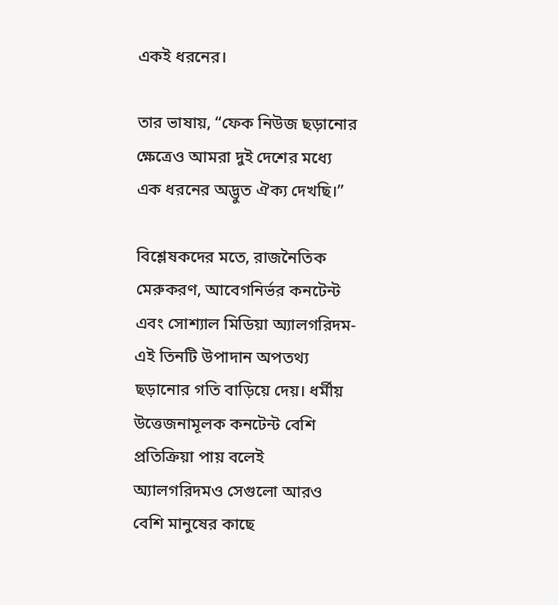একই ধরনের।

তার ভাষায়, “ফেক নিউজ ছড়ানোর ক্ষেত্রেও আমরা দুই দেশের মধ্যে এক ধরনের অদ্ভুত ঐক্য দেখছি।”

বিশ্লেষকদের মতে, রাজনৈতিক মেরুকরণ, আবেগনির্ভর কনটেন্ট এবং সোশ্যাল মিডিয়া অ্যালগরিদম- এই তিনটি উপাদান অপতথ্য ছড়ানোর গতি বাড়িয়ে দেয়। ধর্মীয় উত্তেজনামূলক কনটেন্ট বেশি প্রতিক্রিয়া পায় বলেই অ্যালগরিদমও সেগুলো আরও বেশি মানুষের কাছে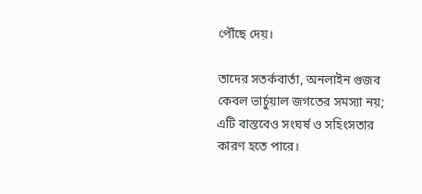পৌঁছে দেয়।

তাদের সতর্কবার্তা, অনলাইন গুজব কেবল ভার্চুয়াল জগতের সমস্যা নয়; এটি বাস্তবেও সংঘর্ষ ও সহিংসতার কারণ হতে পারে।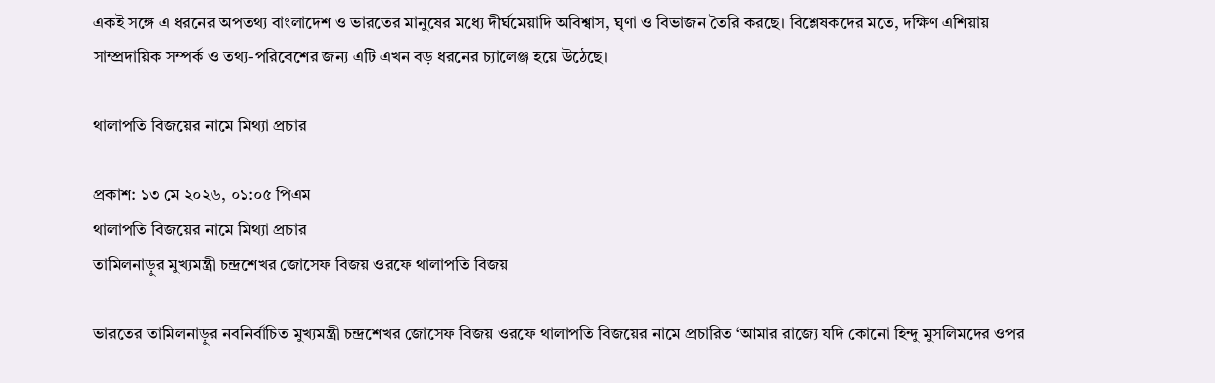একই সঙ্গে এ ধরনের অপতথ্য বাংলাদেশ ও ভারতের মানুষের মধ্যে দীর্ঘমেয়াদি অবিশ্বাস, ঘৃণা ও বিভাজন তৈরি করছে। বিশ্লেষকদের মতে, দক্ষিণ এশিয়ায় সাম্প্রদায়িক সম্পর্ক ও তথ্য-পরিবেশের জন্য এটি এখন বড় ধরনের চ্যালেঞ্জ হয়ে উঠেছে।

থালাপতি বিজয়ের নামে মিথ্যা প্রচার

প্রকাশ: ১৩ মে ২০২৬, ০১:০৫ পিএম
থালাপতি বিজয়ের নামে মিথ্যা প্রচার
তামিলনাড়ুর মুখ্যমন্ত্রী চন্দ্রশেখর জোসেফ বিজয় ওরফে থালাপতি বিজয়

ভারতের তামিলনাড়ুর নবনির্বাচিত মুখ্যমন্ত্রী চন্দ্রশেখর জোসেফ বিজয় ওরফে থালাপতি বিজয়ের নামে প্রচারিত ‘আমার রাজ্যে যদি কোনো হিন্দু মুসলিমদের ওপর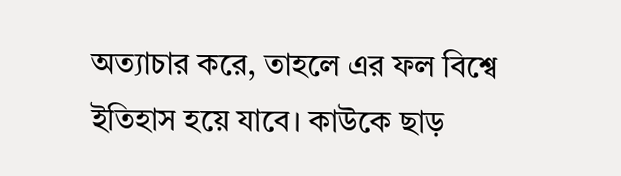অত্যাচার করে, তাহলে এর ফল বিশ্বে ইতিহাস হয়ে যাবে। কাউকে ছাড়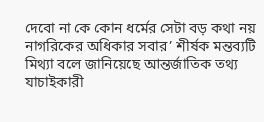দেবো না কে কোন ধর্মের সেটা বড় কথা নয় নাগরিকের অধিকার সবার’ শীর্ষক মন্তব্যটি মিথ্যা বলে জানিয়েছে আন্তর্জাতিক তথ্য যাচাইকারী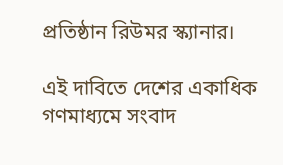প্রতিষ্ঠান রিউমর স্ক্যানার।

এই দাবিতে দেশের একাধিক গণমাধ্যমে সংবাদ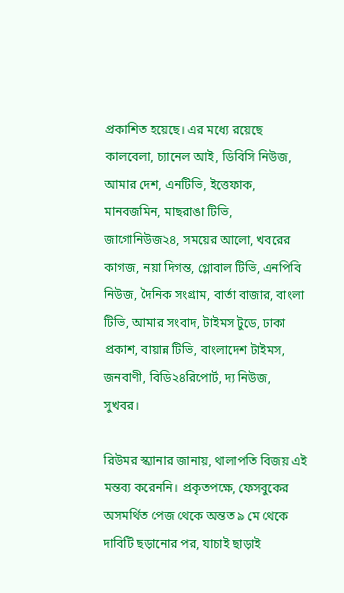প্রকাশিত হয়েছে। এর মধ্যে রয়েছে কালবেলা, চ্যানেল আই, ডিবিসি নিউজ, আমার দেশ, এনটিভি, ইত্তেফাক, মানবজমিন, মাছরাঙা টিভি, জাগোনিউজ২৪, সময়ের আলো, খবরের কাগজ, নয়া দিগন্ত, গ্লোবাল টিভি, এনপিবি নিউজ, দৈনিক সংগ্রাম, বার্তা বাজার, বাংলা টিভি, আমার সংবাদ, টাইমস টুডে, ঢাকা প্রকাশ, বায়ান্ন টিভি, বাংলাদেশ টাইমস, জনবাণী, বিডি২৪রিপোর্ট, দ্য নিউজ, সুখবর।

রিউমর স্ক্যানার জানায়, থালাপতি বিজয় এই মন্তব্য করেননি। প্রকৃতপক্ষে, ফেসবুকের অসমর্থিত পেজ থেকে অন্তত ৯ মে থেকে দাবিটি ছড়ানোর পর, যাচাই ছাড়াই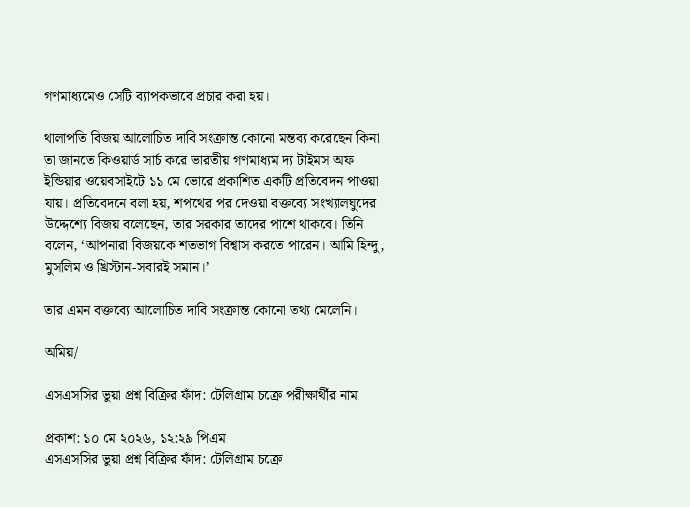গণমাধ্যমেও সেটি ব্যাপকভাবে প্রচার করা হয়।

থালাপতি বিজয় আলোচিত দাবি সংক্রান্ত কোনো মন্তব্য করেছেন কিনা তা জানতে কিওয়ার্ড সার্চ করে ভারতীয় গণমাধ্যম দ্য টাইমস অফ ইন্ডিয়ার ওয়েবসাইটে ১১ মে ভোরে প্রকাশিত একটি প্রতিবেদন পাওয়া যায়। প্রতিবেদনে বলা হয়, শপথের পর দেওয়া বক্তব্যে সংখ্যালঘুদের উদ্দেশ্যে বিজয় বলেছেন, তার সরকার তাদের পাশে থাকবে। তিনি বলেন, ‘আপনারা বিজয়কে শতভাগ বিশ্বাস করতে পারেন। আমি হিন্দু, মুসলিম ও খ্রিস্টান-সবারই সমান।’

তার এমন বক্তব্যে আলোচিত দাবি সংক্রান্ত কোনো তথ্য মেলেনি।

অমিয়/

এসএসসির ভুয়া প্রশ্ন বিক্রির ফাঁদ: টেলিগ্রাম চক্রে পরীক্ষার্থীর নাম

প্রকাশ: ১০ মে ২০২৬, ১২:২৯ পিএম
এসএসসির ভুয়া প্রশ্ন বিক্রির ফাঁদ: টেলিগ্রাম চক্রে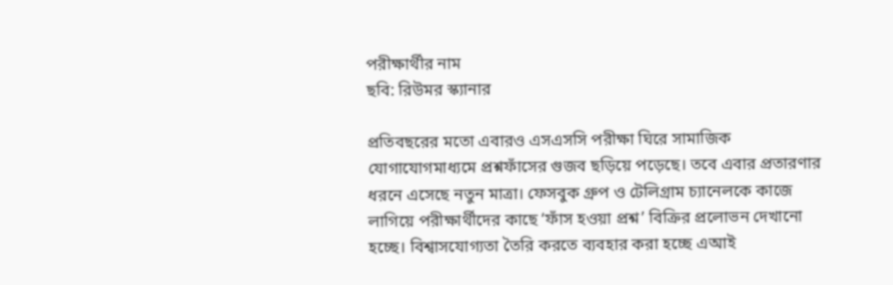পরীক্ষার্থীর নাম
ছবি: রিউমর স্ক্যানার

প্রতিবছরের মতো এবারও এসএসসি পরীক্ষা ঘিরে সামাজিক যোগাযোগমাধ্যমে প্রশ্নফাঁসের গুজব ছড়িয়ে পড়েছে। তবে এবার প্রতারণার ধরনে এসেছে নতুন মাত্রা। ফেসবুক গ্রুপ ও টেলিগ্রাম চ্যানেলকে কাজে লাগিয়ে পরীক্ষার্থীদের কাছে ‘ফাঁস হওয়া প্রশ্ন’ বিক্রির প্রলোভন দেখানো হচ্ছে। বিশ্বাসযোগ্যতা তৈরি করতে ব্যবহার করা হচ্ছে এআই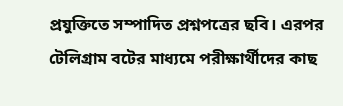প্রযুক্তিতে সম্পাদিত প্রশ্নপত্রের ছবি। এরপর টেলিগ্রাম বটের মাধ্যমে পরীক্ষার্থীদের কাছ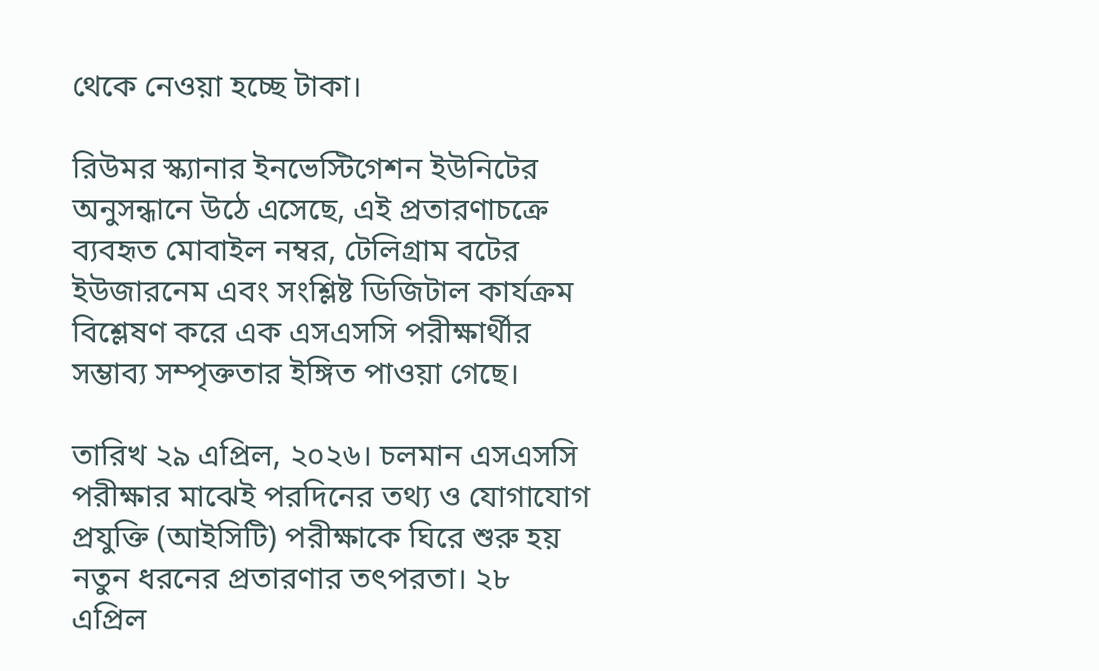থেকে নেওয়া হচ্ছে টাকা।

রিউমর স্ক্যানার ইনভেস্টিগেশন ইউনিটের অনুসন্ধানে উঠে এসেছে, এই প্রতারণাচক্রে ব্যবহৃত মোবাইল নম্বর, টেলিগ্রাম বটের ইউজারনেম এবং সংশ্লিষ্ট ডিজিটাল কার্যক্রম বিশ্লেষণ করে এক এসএসসি পরীক্ষার্থীর সম্ভাব্য সম্পৃক্ততার ইঙ্গিত পাওয়া গেছে।

তারিখ ২৯ এপ্রিল, ২০২৬। চলমান এসএসসি পরীক্ষার মাঝেই পরদিনের তথ্য ও যোগাযোগ প্রযুক্তি (আইসিটি) পরীক্ষাকে ঘিরে শুরু হয় নতুন ধরনের প্রতারণার তৎপরতা। ২৮ এপ্রিল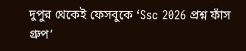দুপুর থেকেই ফেসবুকে ‘Ssc 2026 প্রশ্ন ফাঁস গ্রুপ’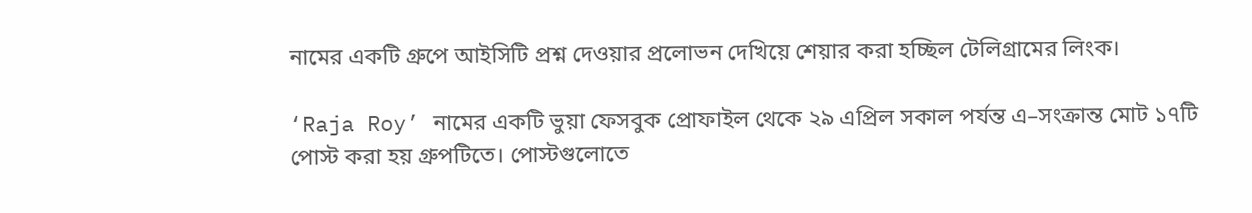নামের একটি গ্রুপে আইসিটি প্রশ্ন দেওয়ার প্রলোভন দেখিয়ে শেয়ার করা হচ্ছিল টেলিগ্রামের লিংক।

‘Raja Roy’ নামের একটি ভুয়া ফেসবুক প্রোফাইল থেকে ২৯ এপ্রিল সকাল পর্যন্ত এ–সংক্রান্ত মোট ১৭টি পোস্ট করা হয় গ্রুপটিতে। পোস্টগুলোতে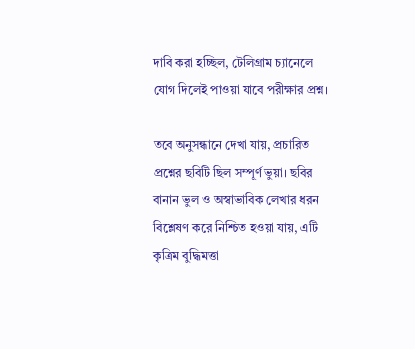দাবি করা হচ্ছিল, টেলিগ্রাম চ্যানেলে যোগ দিলেই পাওয়া যাবে পরীক্ষার প্রশ্ন।

তবে অনুসন্ধানে দেখা যায়, প্রচারিত প্রশ্নের ছবিটি ছিল সম্পূর্ণ ভুয়া। ছবির বানান ভুল ও অস্বাভাবিক লেখার ধরন বিশ্লেষণ করে নিশ্চিত হওয়া যায়, এটি কৃত্রিম বুদ্ধিমত্তা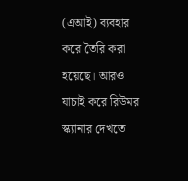(এআই) ব্যবহার করে তৈরি করা হয়েছে। আরও যাচাই করে রিউমর স্ক্যানার দেখতে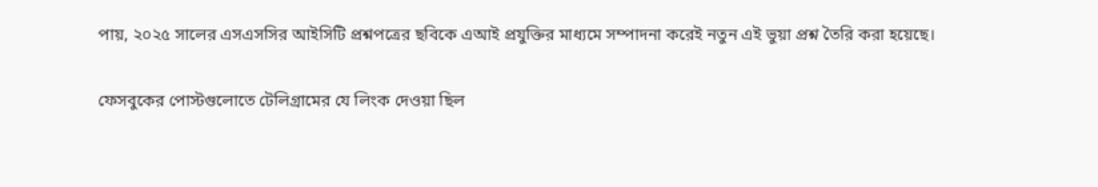পায়, ২০২৫ সালের এসএসসির আইসিটি প্রশ্নপত্রের ছবিকে এআই প্রযুক্তির মাধ্যমে সম্পাদনা করেই নতুন এই ভুয়া প্রশ্ন তৈরি করা হয়েছে।

ফেসবুকের পোস্টগুলোতে টেলিগ্রামের যে লিংক দেওয়া ছিল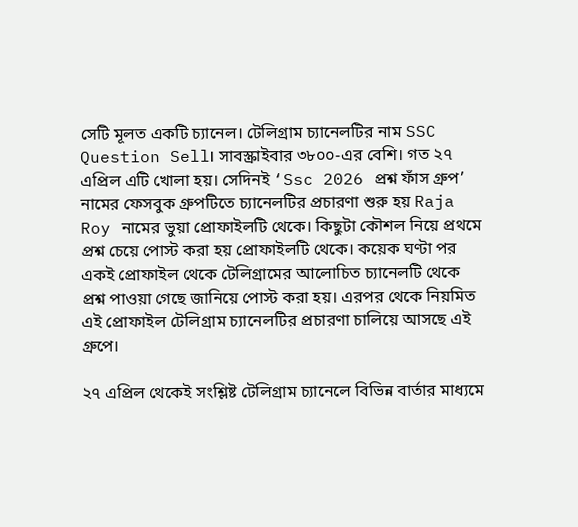সেটি মূলত একটি চ্যানেল। টেলিগ্রাম চ্যানেলটির নাম SSC Question Sell। সাবস্ক্রাইবার ৩৮০০-এর বেশি। গত ২৭ এপ্রিল এটি খোলা হয়। সেদিনই ‘Ssc 2026 প্রশ্ন ফাঁস গ্রুপ’ নামের ফেসবুক গ্রুপটিতে চ্যানেলটির প্রচারণা শুরু হয় Raja Roy নামের ভুয়া প্রোফাইলটি থেকে। কিছুটা কৌশল নিয়ে প্রথমে প্রশ্ন চেয়ে পোস্ট করা হয় প্রোফাইলটি থেকে। কয়েক ঘণ্টা পর একই প্রোফাইল থেকে টেলিগ্রামের আলোচিত চ্যানেলটি থেকে প্রশ্ন পাওয়া গেছে জানিয়ে পোস্ট করা হয়। এরপর থেকে নিয়মিত এই প্রোফাইল টেলিগ্রাম চ্যানেলটির প্রচারণা চালিয়ে আসছে এই গ্রুপে।

২৭ এপ্রিল থেকেই সংশ্লিষ্ট টেলিগ্রাম চ্যানেলে বিভিন্ন বার্তার মাধ্যমে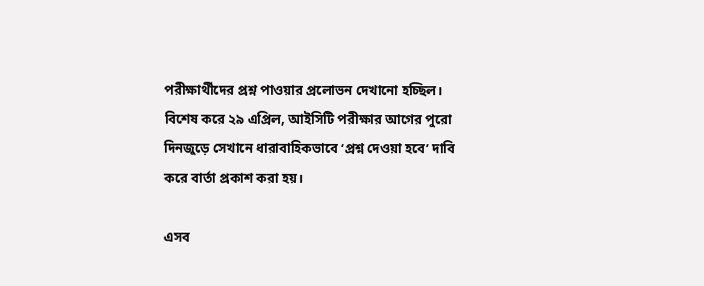পরীক্ষার্থীদের প্রশ্ন পাওয়ার প্রলোভন দেখানো হচ্ছিল। বিশেষ করে ২৯ এপ্রিল, আইসিটি পরীক্ষার আগের পুরো দিনজুড়ে সেখানে ধারাবাহিকভাবে ‘প্রশ্ন দেওয়া হবে’ দাবি করে বার্তা প্রকাশ করা হয়।

এসব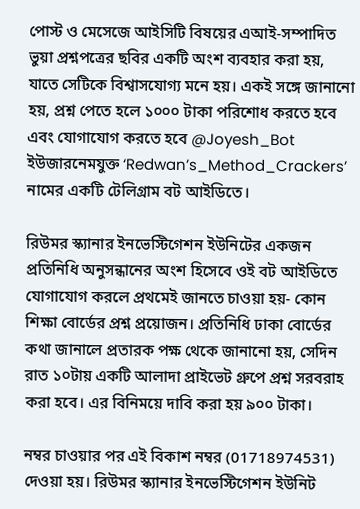পোস্ট ও মেসেজে আইসিটি বিষয়ের এআই-সম্পাদিত ভুয়া প্রশ্নপত্রের ছবির একটি অংশ ব্যবহার করা হয়, যাতে সেটিকে বিশ্বাসযোগ্য মনে হয়। একই সঙ্গে জানানো হয়, প্রশ্ন পেতে হলে ১০০০ টাকা পরিশোধ করতে হবে এবং যোগাযোগ করতে হবে @Joyesh_Bot ইউজারনেমযুক্ত ‘Redwan’s_Method_Crackers’ নামের একটি টেলিগ্রাম বট আইডিতে।

রিউমর স্ক্যানার ইনভেস্টিগেশন ইউনিটের একজন প্রতিনিধি অনুসন্ধানের অংশ হিসেবে ওই বট আইডিতে যোগাযোগ করলে প্রথমেই জানতে চাওয়া হয়- কোন শিক্ষা বোর্ডের প্রশ্ন প্রয়োজন। প্রতিনিধি ঢাকা বোর্ডের কথা জানালে প্রতারক পক্ষ থেকে জানানো হয়, সেদিন রাত ১০টায় একটি আলাদা প্রাইভেট গ্রুপে প্রশ্ন সরবরাহ করা হবে। এর বিনিময়ে দাবি করা হয় ৯০০ টাকা।

নম্বর চাওয়ার পর এই বিকাশ নম্বর (01718974531) দেওয়া হয়। রিউমর স্ক্যানার ইনভেস্টিগেশন ইউনিট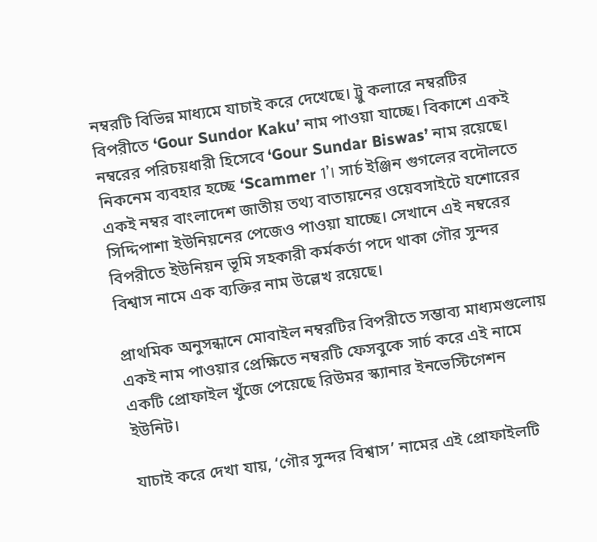নম্বরটি বিভিন্ন মাধ্যমে যাচাই করে দেখেছে। ট্রু কলারে নম্বরটির বিপরীতে ‘Gour Sundor Kaku’ নাম পাওয়া যাচ্ছে। বিকাশে একই নম্বরের পরিচয়ধারী হিসেবে ‘Gour Sundar Biswas’ নাম রয়েছে। নিকনেম ব্যবহার হচ্ছে ‘Scammer 1’। সার্চ ইঞ্জিন গুগলের বদৌলতে একই নম্বর বাংলাদেশ জাতীয় তথ্য বাতায়নের ওয়েবসাইটে যশোরের সিদ্দিপাশা ইউনিয়নের পেজেও পাওয়া যাচ্ছে। সেখানে এই নম্বরের বিপরীতে ইউনিয়ন ভূমি সহকারী কর্মকর্তা পদে থাকা গৌর সুন্দর বিশ্বাস নামে এক ব্যক্তির নাম উল্লেখ রয়েছে।

প্রাথমিক অনুসন্ধানে মোবাইল নম্বরটির বিপরীতে সম্ভাব্য মাধ্যমগুলোয় একই নাম পাওয়ার প্রেক্ষিতে নম্বরটি ফেসবুকে সার্চ করে এই নামে একটি প্রোফাইল খুঁজে পেয়েছে রিউমর স্ক্যানার ইনভেস্টিগেশন ইউনিট।

যাচাই করে দেখা যায়, ‘গৌর সুন্দর বিশ্বাস’ নামের এই প্রোফাইলটি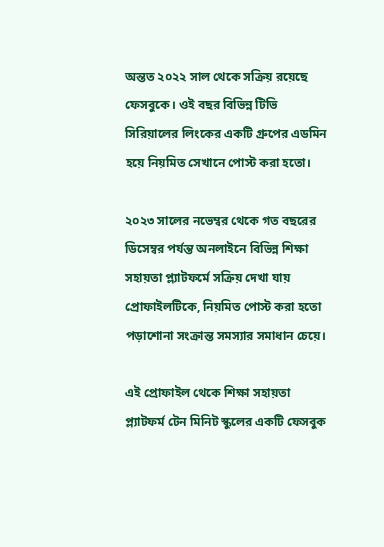অন্তত ২০২২ সাল থেকে সক্রিয় রয়েছে ফেসবুকে। ওই বছর বিভিন্ন টিভি সিরিয়ালের লিংকের একটি গ্রুপের এডমিন হয়ে নিয়মিত সেখানে পোস্ট করা হতো।

২০২৩ সালের নভেম্বর থেকে গত বছরের ডিসেম্বর পর্যন্ত অনলাইনে বিভিন্ন শিক্ষা সহায়তা প্ল্যাটফর্মে সক্রিয় দেখা যায় প্রোফাইলটিকে, নিয়মিত পোস্ট করা হতো পড়াশোনা সংক্রান্ত সমস্যার সমাধান চেয়ে।

এই প্রোফাইল থেকে শিক্ষা সহায়তা প্ল্যাটফর্ম টেন মিনিট স্কুলের একটি ফেসবুক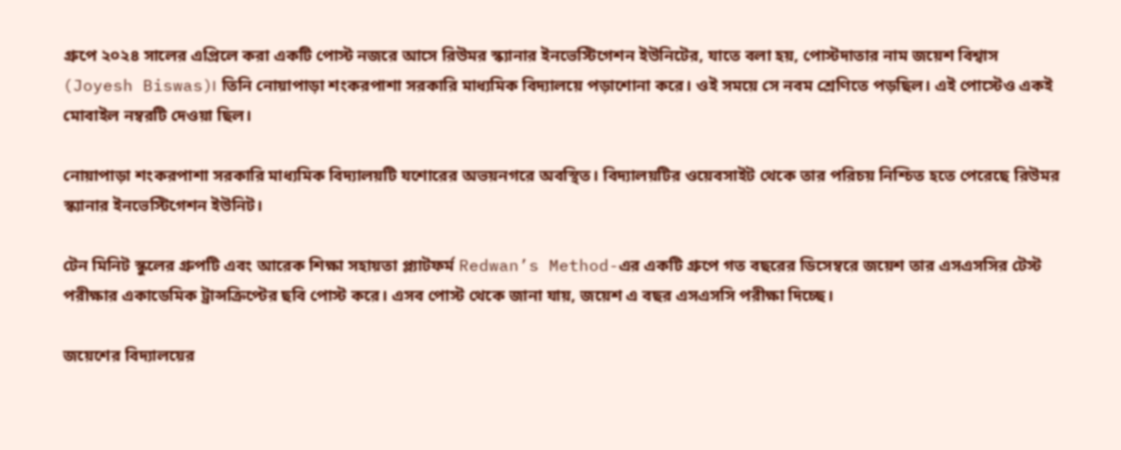গ্রুপে ২০২৪ সালের এপ্রিলে করা একটি পোস্ট নজরে আসে রিউমর স্ক্যানার ইনভেস্টিগেশন ইউনিটের, যাতে বলা হয়, পোস্টদাতার নাম জয়েশ বিশ্বাস (Joyesh Biswas)। তিনি নোয়াপাড়া শংকরপাশা সরকারি মাধ্যমিক বিদ্যালয়ে পড়াশোনা করে। ওই সময়ে সে নবম শ্রেণিতে পড়ছিল। এই পোস্টেও একই মোবাইল নম্বরটি দেওয়া ছিল।

নোয়াপাড়া শংকরপাশা সরকারি মাধ্যমিক বিদ্যালয়টি যশোরের অভয়নগরে অবস্থিত। বিদ্যালয়টির ওয়েবসাইট থেকে তার পরিচয় নিশ্চিত হতে পেরেছে রিউমর স্ক্যানার ইনভেস্টিগেশন ইউনিট।

টেন মিনিট স্কুলের গ্রুপটি এবং আরেক শিক্ষা সহায়তা প্ল্যাটফর্ম Redwan’s Method-এর একটি গ্রুপে গত বছরের ডিসেম্বরে জয়েশ তার এসএসসির টেস্ট পরীক্ষার একাডেমিক ট্রান্সক্রিপ্টের ছবি পোস্ট করে। এসব পোস্ট থেকে জানা যায়, জয়েশ এ বছর এসএসসি পরীক্ষা দিচ্ছে।

জয়েশের বিদ্যালয়ের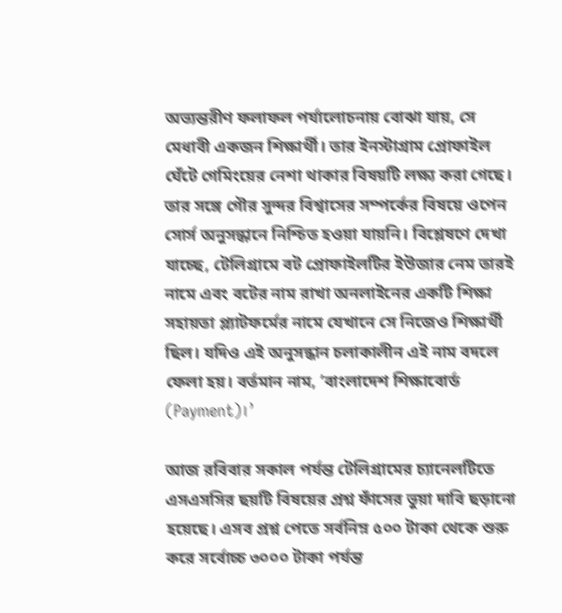অভ্যন্তরীণ ফলাফল পর্যালোচনায় বোঝা যায়, সে মেধাবী একজন শিক্ষার্থী। তার ইনস্টাগ্রাম প্রোফাইল ঘেঁটে গেমিংয়ের নেশা থাকার বিষয়টি লক্ষ্য করা গেছে। তার সঙ্গে গৌর সুন্দর বিশ্বাসের সম্পর্কের বিষয়ে ওপেন সোর্স অনুসন্ধানে নিশ্চিত হওয়া যায়নি। বিশ্লেষণে দেখা যাচ্ছে, টেলিগ্রামে বট প্রোফাইলটির ইউজার নেম তারই নামে এবং বটের নাম রাখা অনলাইনের একটি শিক্ষা সহায়তা প্ল্যাটফর্মের নামে যেখানে সে নিজেও শিক্ষার্থী ছিল। যদিও এই অনুসন্ধান চলাকালীন এই নাম বদলে ফেলা হয়। বর্তমান নাম, ‘বাংলাদেশ শিক্ষাবোর্ড (Payment)।’

আজ রবিবার সকাল পর্যন্ত টেলিগ্রামের চ্যানেলটিতে এসএসসির ছয়টি বিষয়ের প্রশ্ন ফাঁসের ভুয়া দাবি ছড়ানো হয়েছে। এসব প্রশ্ন পেতে সর্বনিম্ন ৫০০ টাকা থেকে শুরু করে সর্বোচ্চ ৩০০০ টাকা পর্যন্ত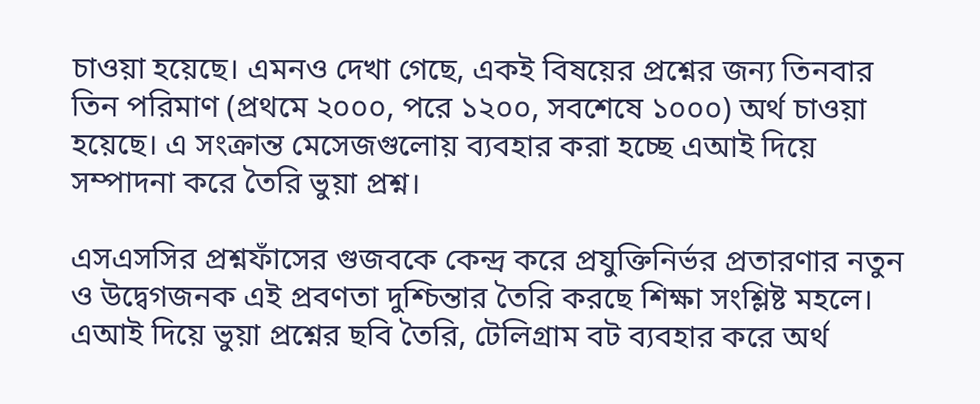চাওয়া হয়েছে। এমনও দেখা গেছে, একই বিষয়ের প্রশ্নের জন্য তিনবার তিন পরিমাণ (প্রথমে ২০০০, পরে ১২০০, সবশেষে ১০০০) অর্থ চাওয়া হয়েছে। এ সংক্রান্ত মেসেজগুলোয় ব্যবহার করা হচ্ছে এআই দিয়ে সম্পাদনা করে তৈরি ভুয়া প্রশ্ন।

এসএসসির প্রশ্নফাঁসের গুজবকে কেন্দ্র করে প্রযুক্তিনির্ভর প্রতারণার নতুন ও উদ্বেগজনক এই প্রবণতা দুশ্চিন্তার তৈরি করছে শিক্ষা সংশ্লিষ্ট মহলে। এআই দিয়ে ভুয়া প্রশ্নের ছবি তৈরি, টেলিগ্রাম বট ব্যবহার করে অর্থ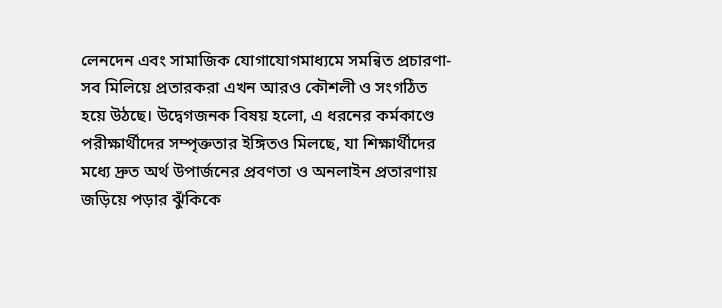লেনদেন এবং সামাজিক যোগাযোগমাধ্যমে সমন্বিত প্রচারণা-সব মিলিয়ে প্রতারকরা এখন আরও কৌশলী ও সংগঠিত হয়ে উঠছে। উদ্বেগজনক বিষয় হলো, এ ধরনের কর্মকাণ্ডে পরীক্ষার্থীদের সম্পৃক্ততার ইঙ্গিতও মিলছে, যা শিক্ষার্থীদের মধ্যে দ্রুত অর্থ উপার্জনের প্রবণতা ও অনলাইন প্রতারণায় জড়িয়ে পড়ার ঝুঁকিকে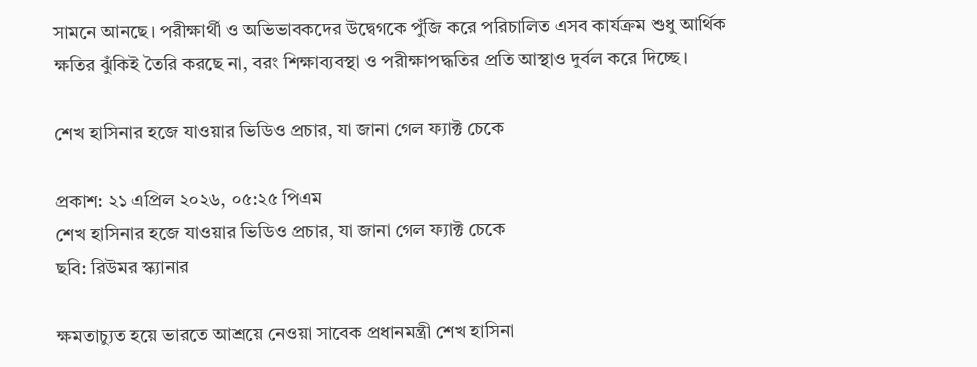সামনে আনছে। পরীক্ষার্থী ও অভিভাবকদের উদ্বেগকে পুঁজি করে পরিচালিত এসব কার্যক্রম শুধু আর্থিক ক্ষতির ঝুঁকিই তৈরি করছে না, বরং শিক্ষাব্যবস্থা ও পরীক্ষাপদ্ধতির প্রতি আস্থাও দুর্বল করে দিচ্ছে।

শেখ হাসিনার হজে যাওয়ার ভিডিও প্রচার, যা জানা গেল ফ্যাক্ট চেকে

প্রকাশ: ২১ এপ্রিল ২০২৬, ০৫:২৫ পিএম
শেখ হাসিনার হজে যাওয়ার ভিডিও প্রচার, যা জানা গেল ফ্যাক্ট চেকে
ছবি: রিউমর স্ক্যানার

ক্ষমতাচ্যুত হয়ে ভারতে আশ্রয়ে নেওয়া সাবেক প্রধানমন্ত্রী শেখ হাসিনা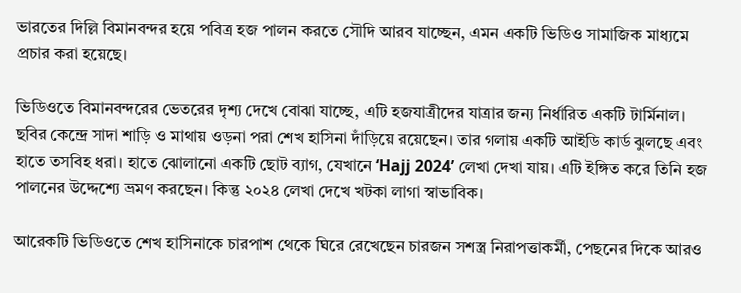ভারতের দিল্লি বিমানবন্দর হয়ে পবিত্র হজ পালন করতে সৌদি আরব যাচ্ছেন, এমন একটি ভিডিও সামাজিক মাধ্যমে প্রচার করা হয়েছে।

ভিডিওতে বিমানবন্দরের ভেতরের দৃশ্য দেখে বোঝা যাচ্ছে, এটি হজযাত্রীদের যাত্রার জন্য নির্ধারিত একটি টার্মিনাল। ছবির কেন্দ্রে সাদা শাড়ি ও মাথায় ওড়না পরা শেখ হাসিনা দাঁড়িয়ে রয়েছেন। তার গলায় একটি আইডি কার্ড ঝুলছে এবং হাতে তসবিহ ধরা। হাতে ঝোলানো একটি ছোট ব্যাগ, যেখানে ‘Hajj 2024’ লেখা দেখা যায়। এটি ইঙ্গিত করে তিনি হজ পালনের উদ্দেশ্যে ভ্রমণ করছেন। কিন্তু ২০২৪ লেখা দেখে খটকা লাগা স্বাভাবিক।

আরেকটি ভিডিওতে শেখ হাসিনাকে চারপাশ থেকে ঘিরে রেখেছেন চারজন সশস্ত্র নিরাপত্তাকর্মী, পেছনের দিকে আরও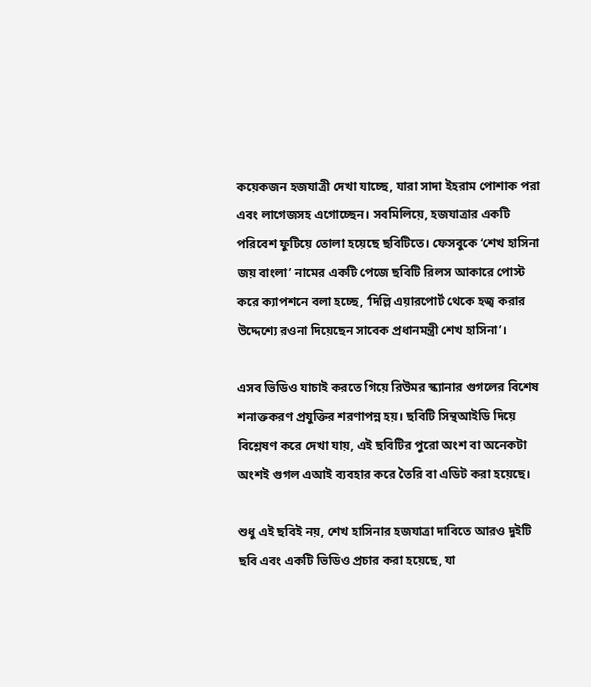কয়েকজন হজযাত্রী দেখা যাচ্ছে, যারা সাদা ইহরাম পোশাক পরা এবং লাগেজসহ এগোচ্ছেন। সবমিলিয়ে, হজযাত্রার একটি পরিবেশ ফুটিয়ে তোলা হয়েছে ছবিটিতে। ফেসবুকে ‘শেখ হাসিনা জয় বাংলা’ নামের একটি পেজে ছবিটি রিলস আকারে পোস্ট করে ক্যাপশনে বলা হচ্ছে, ‘দিল্লি এয়ারপোর্ট থেকে হজ্ব করার উদ্দেশ্যে রওনা দিয়েছেন সাবেক প্রধানমন্ত্রী শেখ হাসিনা’।

এসব ভিডিও যাচাই করতে গিয়ে রিউমর স্ক্যানার গুগলের বিশেষ শনাক্তকরণ প্রযুক্তির শরণাপন্ন হয়। ছবিটি সিন্থআইডি দিয়ে বিশ্লেষণ করে দেখা যায়, এই ছবিটির পুরো অংশ বা অনেকটা অংশই গুগল এআই ব্যবহার করে তৈরি বা এডিট করা হয়েছে।

শুধু এই ছবিই নয়, শেখ হাসিনার হজযাত্রা দাবিতে আরও দুইটি ছবি এবং একটি ভিডিও প্রচার করা হয়েছে, যা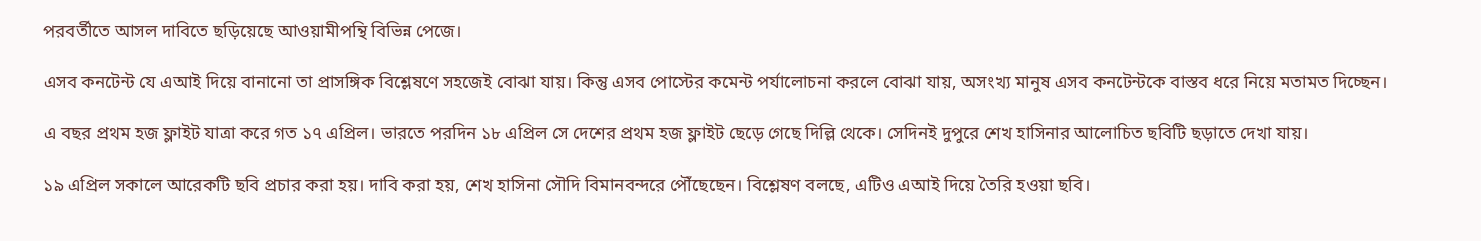পরবর্তীতে আসল দাবিতে ছড়িয়েছে আওয়ামীপন্থি বিভিন্ন পেজে।

এসব কনটেন্ট যে এআই দিয়ে বানানো তা প্রাসঙ্গিক বিশ্লেষণে সহজেই বোঝা যায়। কিন্তু এসব পোস্টের কমেন্ট পর্যালোচনা করলে বোঝা যায়, অসংখ্য মানুষ এসব কনটেন্টকে বাস্তব ধরে নিয়ে মতামত দিচ্ছেন।

এ বছর প্রথম হজ ফ্লাইট যাত্রা করে গত ১৭ এপ্রিল। ভারতে পরদিন ১৮ এপ্রিল সে দেশের প্রথম হজ ফ্লাইট ছেড়ে গেছে দিল্লি থেকে। সেদিনই দুপুরে শেখ হাসিনার আলোচিত ছবিটি ছড়াতে দেখা যায়।

১৯ এপ্রিল সকালে আরেকটি ছবি প্রচার করা হয়। দাবি করা হয়, শেখ হাসিনা সৌদি বিমানবন্দরে পৌঁছেছেন। বিশ্লেষণ বলছে, এটিও এআই দিয়ে তৈরি হওয়া ছবি।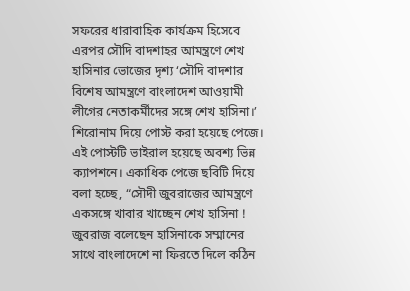সফরের ধারাবাহিক কার্যক্রম হিসেবে এরপর সৌদি বাদশাহর আমন্ত্রণে শেখ হাসিনার ভোজের দৃশ্য ‘সৌদি বাদশার বিশেষ আমন্ত্রণে বাংলাদেশ আওয়ামী লীগের নেতাকর্মীদের সঙ্গে শেখ হাসিনা।’ শিরোনাম দিয়ে পোস্ট করা হয়েছে পেজে। এই পোস্টটি ভাইরাল হয়েছে অবশ্য ভিন্ন ক্যাপশনে। একাধিক পেজে ছবিটি দিয়ে বলা হচ্ছে, “সৌদী জুবরাজের আমন্ত্রণে একসঙ্গে খাবার খাচ্ছেন শেখ হাসিনা ! জুবরাজ বলেছেন হাসিনাকে সম্মানের সাথে বাংলাদেশে না ফিরতে দিলে কঠিন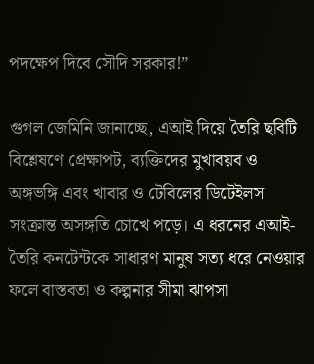পদক্ষেপ দিবে সৌদি সরকার!”

গুগল জেমিনি জানাচ্ছে, এআই দিয়ে তৈরি ছবিটি বিশ্লেষণে প্রেক্ষাপট, ব্যক্তিদের মুখাবয়ব ও অঙ্গভঙ্গি এবং খাবার ও টেবিলের ডিটেইলস সংক্রান্ত অসঙ্গতি চোখে পড়ে। এ ধরনের এআই-তৈরি কনটেন্টকে সাধারণ মানুষ সত্য ধরে নেওয়ার ফলে বাস্তবতা ও কল্পনার সীমা ঝাপসা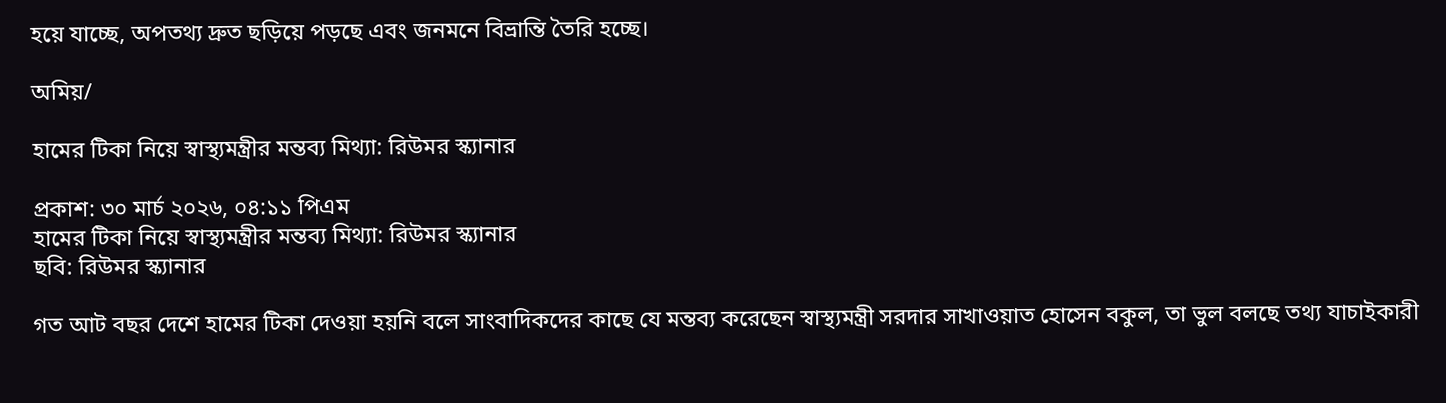হয়ে যাচ্ছে, অপতথ্য দ্রুত ছড়িয়ে পড়ছে এবং জনমনে বিভ্রান্তি তৈরি হচ্ছে।

অমিয়/

হামের টিকা নিয়ে স্বাস্থ্যমন্ত্রীর মন্তব্য মিথ্যা: রিউমর স্ক্যানার

প্রকাশ: ৩০ মার্চ ২০২৬, ০৪:১১ পিএম
হামের টিকা নিয়ে স্বাস্থ্যমন্ত্রীর মন্তব্য মিথ্যা: রিউমর স্ক্যানার
ছবি: রিউমর স্ক্যানার

গত আট বছর দেশে হামের টিকা দেওয়া হয়নি বলে সাংবাদিকদের কাছে যে মন্তব্য করেছেন স্বাস্থ্যমন্ত্রী সরদার সাখাওয়াত হোসেন বকুল, তা ভুল বলছে তথ্য যাচাইকারী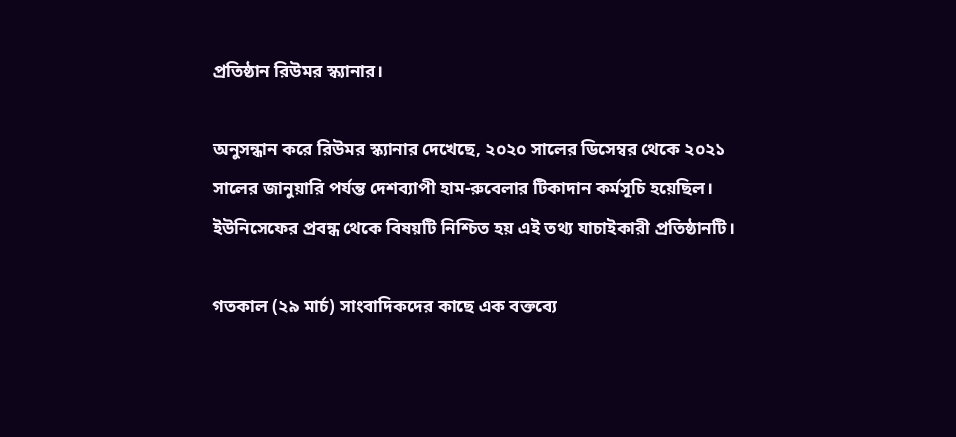প্রতিষ্ঠান রিউমর স্ক্যানার।

অনুসন্ধান করে রিউমর স্ক্যানার দেখেছে, ২০২০ সালের ডিসেম্বর থেকে ২০২১ সালের জানুয়ারি পর্যন্ত দেশব্যাপী হাম-রুবেলার টিকাদান কর্মসূচি হয়েছিল। ইউনিসেফের প্রবন্ধ থেকে বিষয়টি নিশ্চিত হয় এই তথ্য যাচাইকারী প্রতিষ্ঠানটি।

গতকাল (২৯ মার্চ) সাংবাদিকদের কাছে এক বক্তব্যে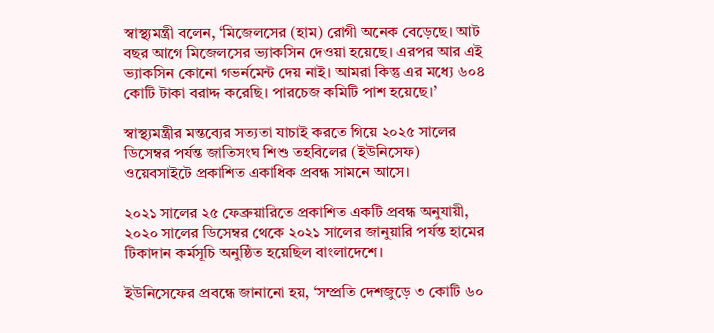স্বাস্থ্যমন্ত্রী বলেন, ‘মিজেলসের (হাম) রোগী অনেক বেড়েছে। আট বছর আগে মিজেলসের ভ্যাকসিন দেওয়া হয়েছে। এরপর আর এই ভ্যাকসিন কোনো গভর্নমেন্ট দেয় নাই। আমরা কিন্তু এর মধ্যে ৬০৪ কোটি টাকা বরাদ্দ করেছি। পারচেজ কমিটি পাশ হয়েছে।’

স্বাস্থ্যমন্ত্রীর মন্তব্যের সত্যতা যাচাই করতে গিয়ে ২০২৫ সালের ডিসেম্বর পর্যন্ত জাতিসংঘ শিশু তহবিলের (ইউনিসেফ) ওয়েবসাইটে প্রকাশিত একাধিক প্রবন্ধ সামনে আসে।

২০২১ সালের ২৫ ফেব্রুয়ারিতে প্রকাশিত একটি প্রবন্ধ অনুযায়ী, ২০২০ সালের ডিসেম্বর থেকে ২০২১ সালের জানুয়ারি পর্যন্ত হামের টিকাদান কর্মসূচি অনুষ্ঠিত হয়েছিল বাংলাদেশে।

ইউনিসেফের প্রবন্ধে জানানো হয়, ‘সম্প্রতি দেশজুড়ে ৩ কোটি ৬০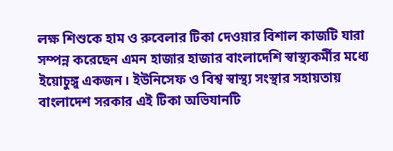লক্ষ শিশুকে হাম ও রুবেলার টিকা দেওয়ার বিশাল কাজটি যারা সম্পন্ন করেছেন এমন হাজার হাজার বাংলাদেশি স্বাস্থ্যকর্মীর মধ্যে ইয়োচুঙ্গু একজন। ইউনিসেফ ও বিশ্ব স্বাস্থ্য সংস্থার সহায়তায় বাংলাদেশ সরকার এই টিকা অভিযানটি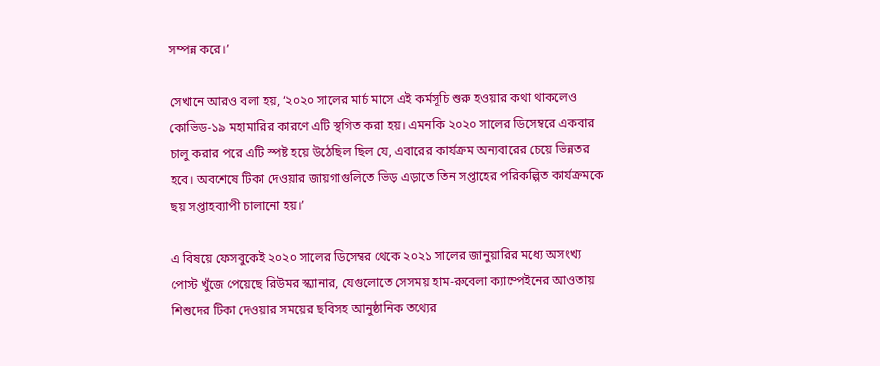সম্পন্ন করে।’

সেখানে আরও বলা হয়, ‘২০২০ সালের মার্চ মাসে এই কর্মসূচি শুরু হওয়ার কথা থাকলেও কোভিড-১৯ মহামারির কারণে এটি স্থগিত করা হয়। এমনকি ২০২০ সালের ডিসেম্বরে একবার চালু করার পরে এটি স্পষ্ট হয়ে উঠেছিল ছিল যে, এবারের কার্যক্রম অন্যবারের চেয়ে ভিন্নতর হবে। অবশেষে টিকা দেওয়ার জায়গাগুলিতে ভিড় এড়াতে তিন সপ্তাহের পরিকল্পিত কার্যক্রমকে ছয় সপ্তাহব্যাপী চালানো হয়।’

এ বিষয়ে ফেসবুকেই ২০২০ সালের ডিসেম্বর থেকে ২০২১ সালের জানুয়ারির মধ্যে অসংখ্য পোস্ট খুঁজে পেয়েছে রিউমর স্ক্যানার, যেগুলোতে সেসময় হাম-রুবেলা ক্যাম্পেইনের আওতায় শিশুদের টিকা দেওয়ার সময়ের ছবিসহ আনুষ্ঠানিক তথ্যের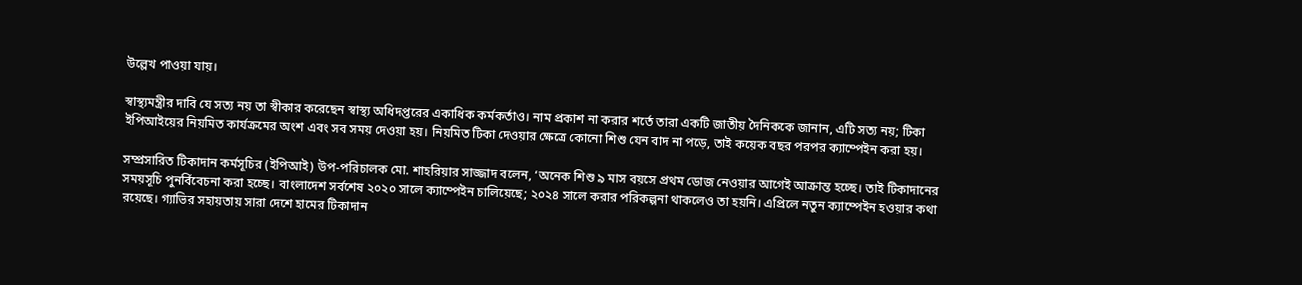উল্লেখ পাওয়া যায়।

স্বাস্থ্যমন্ত্রীর দাবি যে সত্য নয় তা স্বীকার করেছেন স্বাস্থ্য অধিদপ্তরের একাধিক কর্মকর্তাও। নাম প্রকাশ না করার শর্তে তারা একটি জাতীয় দৈনিককে জানান, এটি সত্য নয়; টিকা ইপিআইয়ের নিয়মিত কার্যক্রমের অংশ এবং সব সময় দেওয়া হয়। নিয়মিত টিকা দেওয়ার ক্ষেত্রে কোনো শিশু যেন বাদ না পড়ে, তাই কয়েক বছর পরপর ক্যাম্পেইন করা হয়।

সম্প্রসারিত টিকাদান কর্মসূচির (ইপিআই) উপ-পরিচালক মো. শাহরিয়ার সাজ্জাদ বলেন, ‘অনেক শিশু ৯ মাস বয়সে প্রথম ডোজ নেওয়ার আগেই আক্রান্ত হচ্ছে। তাই টিকাদানের সময়সূচি পুনর্বিবেচনা করা হচ্ছে। বাংলাদেশ সর্বশেষ ২০২০ সালে ক্যাম্পেইন চালিয়েছে; ২০২৪ সালে করার পরিকল্পনা থাকলেও তা হয়নি। এপ্রিলে নতুন ক্যাম্পেইন হওয়ার কথা রয়েছে। গ্যাভির সহায়তায় সারা দেশে হামের টিকাদান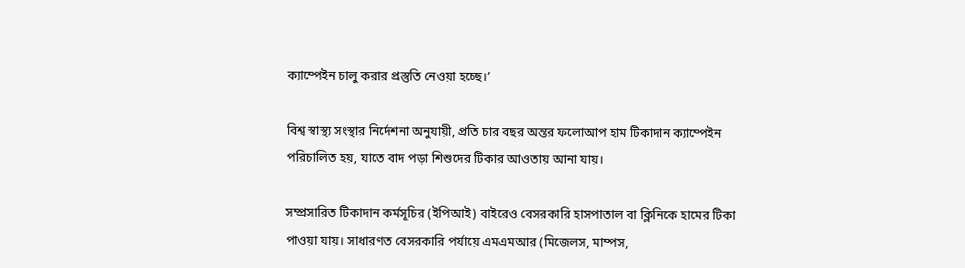ক্যাম্পেইন চালু করার প্রস্তুতি নেওয়া হচ্ছে।’

বিশ্ব স্বাস্থ্য সংস্থার নির্দেশনা অনুযায়ী, প্রতি চার বছর অন্তর ফলোআপ হাম টিকাদান ক্যাম্পেইন পরিচালিত হয়, যাতে বাদ পড়া শিশুদের টিকার আওতায় আনা যায়।

সম্প্রসারিত টিকাদান কর্মসূচির (ইপিআই) বাইরেও বেসরকারি হাসপাতাল বা ক্লিনিকে হামের টিকা পাওয়া যায়। সাধারণত বেসরকারি পর্যায়ে এমএমআর (মিজেলস, মাম্পস,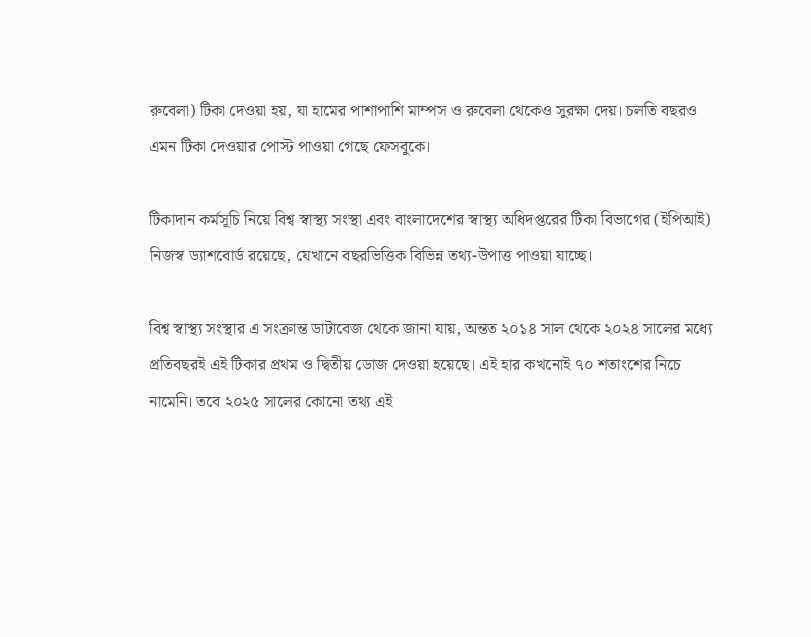রুবেলা) টিকা দেওয়া হয়, যা হামের পাশাপাশি মাম্পস ও রুবেলা থেকেও সুরক্ষা দেয়। চলতি বছরও এমন টিকা দেওয়ার পোস্ট পাওয়া গেছে ফেসবুকে।

টিকাদান কর্মসূচি নিয়ে বিশ্ব স্বাস্থ্য সংস্থা এবং বাংলাদেশের স্বাস্থ্য অধিদপ্তরের টিকা বিভাগের (ইপিআই) নিজস্ব ড্যাশবোর্ড রয়েছে, যেখানে বছরভিত্তিক বিভিন্ন তথ্য-উপাত্ত পাওয়া যাচ্ছে।

বিশ্ব স্বাস্থ্য সংস্থার এ সংক্রান্ত ডাটাবেজ থেকে জানা যায়, অন্তত ২০১৪ সাল থেকে ২০২৪ সালের মধ্যে প্রতিবছরই এই টিকার প্রথম ও দ্বিতীয় ডোজ দেওয়া হয়েছে। এই হার কখনোই ৭০ শতাংশের নিচে নামেনি। তবে ২০২৫ সালের কোনো তথ্য এই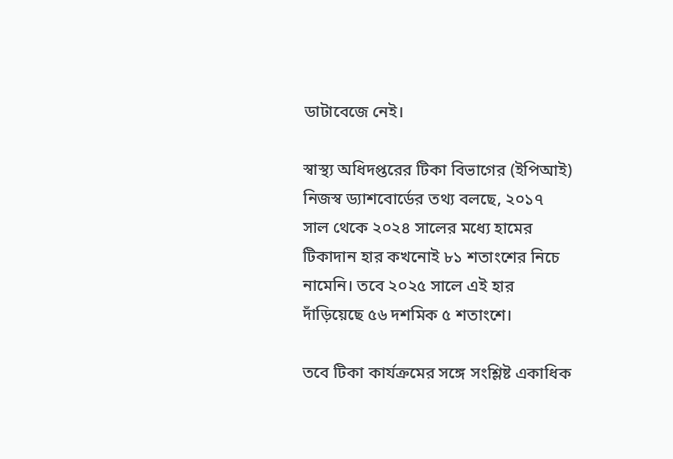ডাটাবেজে নেই।

স্বাস্থ্য অধিদপ্তরের টিকা বিভাগের (ইপিআই) নিজস্ব ড্যাশবোর্ডের তথ্য বলছে, ২০১৭ সাল থেকে ২০২৪ সালের মধ্যে হামের টিকাদান হার কখনোই ৮১ শতাংশের নিচে নামেনি। তবে ২০২৫ সালে এই হার দাঁড়িয়েছে ৫৬ দশমিক ৫ শতাংশে।

তবে টিকা কার্যক্রমের সঙ্গে সংশ্লিষ্ট একাধিক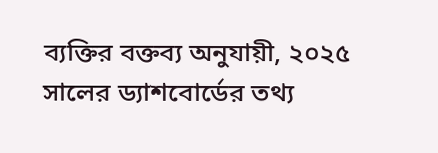ব্যক্তির বক্তব্য অনুযায়ী, ২০২৫ সালের ড্যাশবোর্ডের তথ্য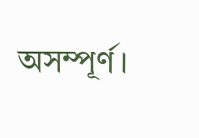অসম্পূর্ণ।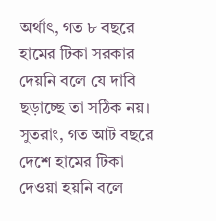অর্থাৎ, গত ৮ বছরে হামের টিকা সরকার দেয়নি বলে যে দাবি ছড়াচ্ছে তা সঠিক নয়। সুতরাং, গত আট বছরে দেশে হামের টিকা দেওয়া হয়নি বলে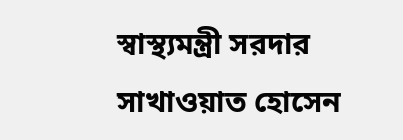স্বাস্থ্যমন্ত্রী সরদার সাখাওয়াত হোসেন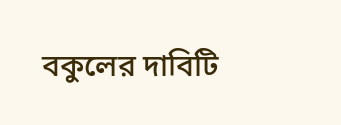বকুলের দাবিটি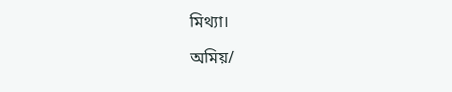মিথ্যা।

অমিয়/